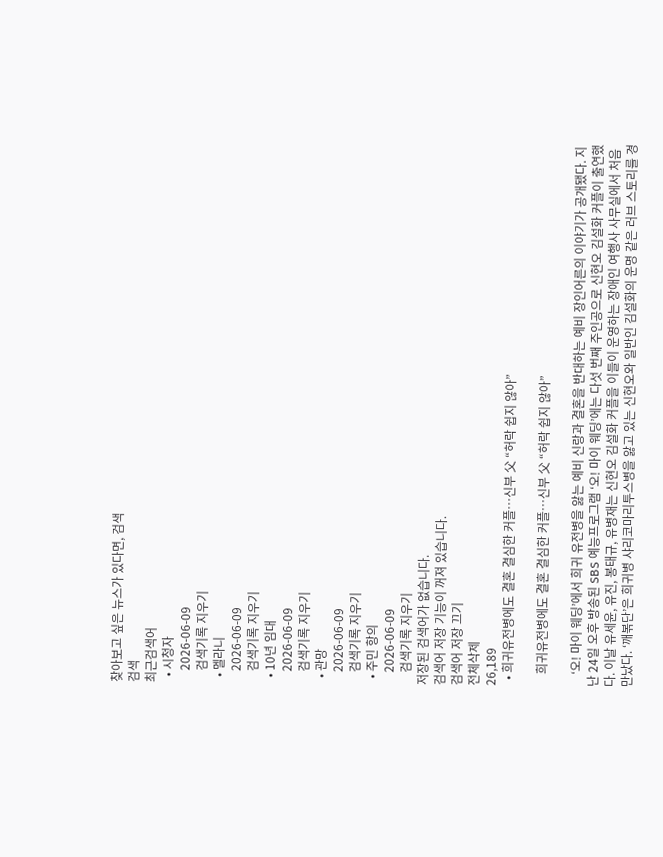찾아보고 싶은 뉴스가 있다면, 검색
검색
최근검색어
  • 시청자
    2026-06-09
    검색기록 지우기
  • 멜라니
    2026-06-09
    검색기록 지우기
  • 10년 임대
    2026-06-09
    검색기록 지우기
  • 관망
    2026-06-09
    검색기록 지우기
  • 주민 항의
    2026-06-09
    검색기록 지우기
저장된 검색어가 없습니다.
검색어 저장 기능이 꺼져 있습니다.
검색어 저장 끄기
전체삭제
26,189
  • 희귀유전병에도 결혼 결심한 커플…신부 父 “허락 쉽지 않아”

    희귀유전병에도 결혼 결심한 커플…신부 父 “허락 쉽지 않아”

    ‘오! 마이 웨딩’에서 희귀 유전병을 앓는 예비 신랑과 결혼을 반대하는 예비 장인어른의 이야기가 공개됐다. 지난 24일 오후 방송된 SBS 예능프로그램 ‘오! 마이 웨딩’에는 다섯 번째 주인공으로 신현오 김설화 커플이 출연했다. 이날 유세윤, 유진, 봉태규, 유병재는 신현오 김설화 커플을 이들이 운영하는 장애인 여행사 사무실에서 처음 만났다. ‘깨볶단’은 희귀병 샤리코마리투스병을 앓고 있는 신현오와 일반인 김설화의 운명 같은 러브 스토리를 경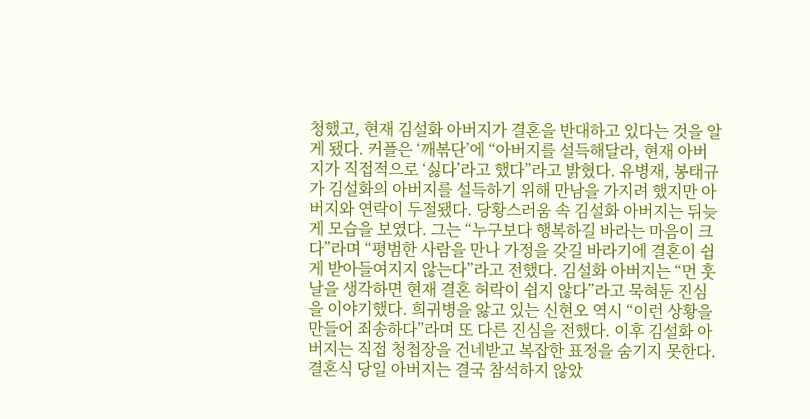청했고, 현재 김설화 아버지가 결혼을 반대하고 있다는 것을 알게 됐다. 커플은 ‘깨볶단’에 “아버지를 설득해달라, 현재 아버지가 직접적으로 ‘싫다’라고 했다”라고 밝혔다. 유병재, 봉태규가 김설화의 아버지를 설득하기 위해 만남을 가지려 했지만 아버지와 연락이 두절됐다. 당황스러움 속 김설화 아버지는 뒤늦게 모습을 보였다. 그는 “누구보다 행복하길 바라는 마음이 크다”라며 “평범한 사람을 만나 가정을 갖길 바라기에 결혼이 쉽게 받아들여지지 않는다”라고 전했다. 김설화 아버지는 “먼 훗날을 생각하면 현재 결혼 허락이 쉽지 않다”라고 묵혀둔 진심을 이야기했다. 희귀병을 앓고 있는 신현오 역시 “이런 상황을 만들어 죄송하다”라며 또 다른 진심을 전했다. 이후 김설화 아버지는 직접 청첩장을 건네받고 복잡한 표정을 숨기지 못한다. 결혼식 당일 아버지는 결국 참석하지 않았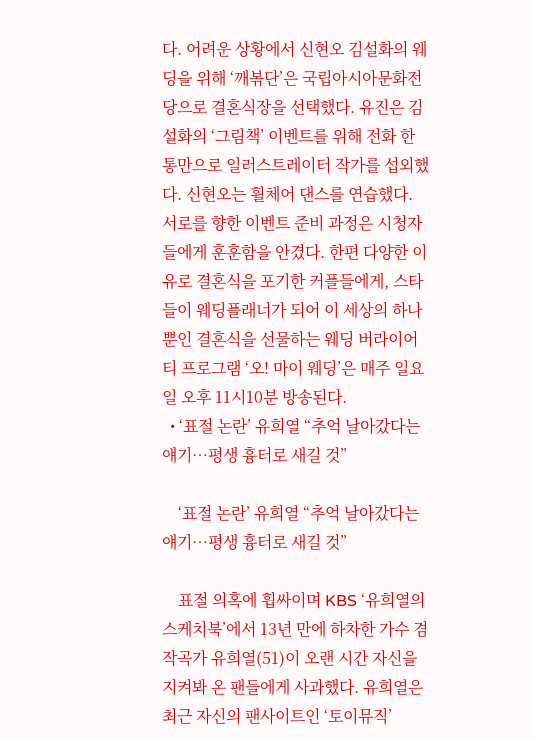다. 어려운 상황에서 신현오 김설화의 웨딩을 위해 ‘깨볶단’은 국립아시아문화전당으로 결혼식장을 선택했다. 유진은 김설화의 ‘그림책’ 이벤트를 위해 전화 한 통만으로 일러스트레이터 작가를 섭외했다. 신현오는 휠체어 댄스를 연습했다. 서로를 향한 이벤트 준비 과정은 시청자들에게 훈훈함을 안겼다. 한편 다양한 이유로 결혼식을 포기한 커플들에게, 스타들이 웨딩플래너가 되어 이 세상의 하나뿐인 결혼식을 선물하는 웨딩 버라이어티 프로그램 ‘오! 마이 웨딩’은 매주 일요일 오후 11시10분 방송된다.
  • ‘표절 논란’ 유희열 “추억 날아갔다는 얘기…평생 흉터로 새길 것”

    ‘표절 논란’ 유희열 “추억 날아갔다는 얘기…평생 흉터로 새길 것”

    표절 의혹에 휩싸이며 KBS ‘유희열의 스케치북’에서 13년 만에 하차한 가수 겸 작곡가 유희열(51)이 오랜 시간 자신을 지켜봐 온 팬들에게 사과했다. 유희열은 최근 자신의 팬사이트인 ‘토이뮤직’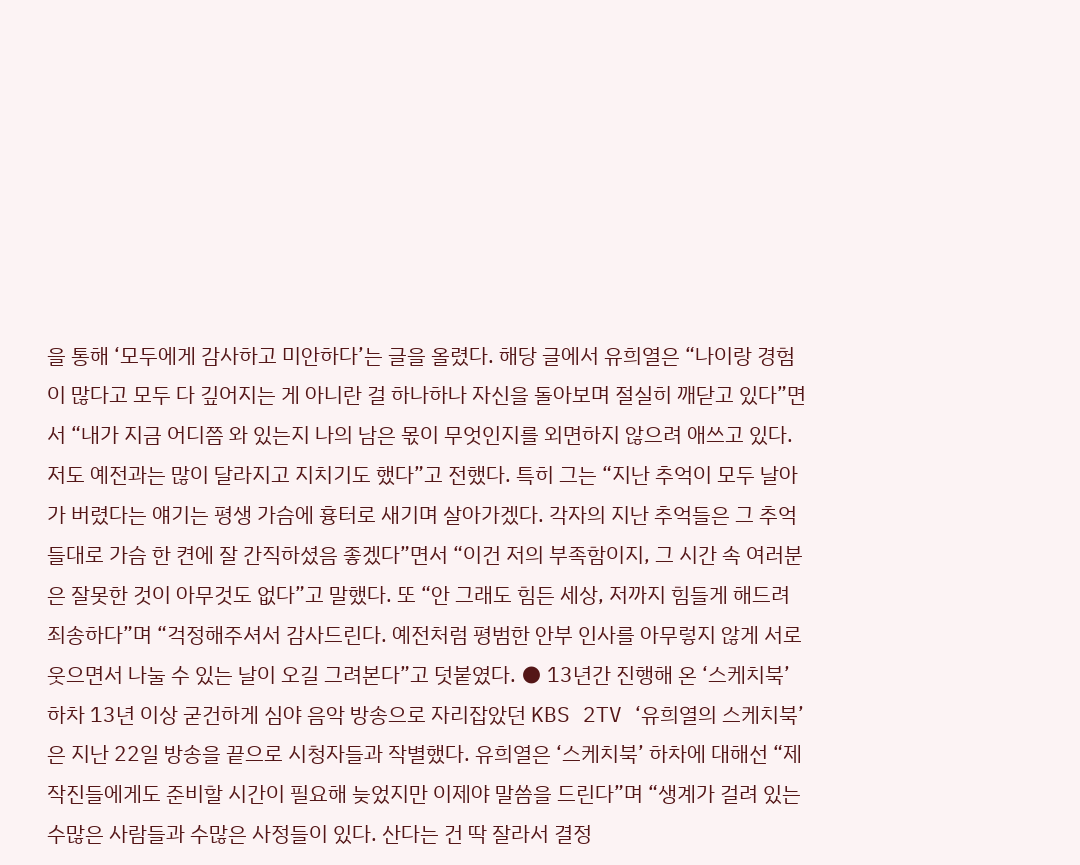을 통해 ‘모두에게 감사하고 미안하다’는 글을 올렸다. 해당 글에서 유희열은 “나이랑 경험이 많다고 모두 다 깊어지는 게 아니란 걸 하나하나 자신을 돌아보며 절실히 깨닫고 있다”면서 “내가 지금 어디쯤 와 있는지 나의 남은 몫이 무엇인지를 외면하지 않으려 애쓰고 있다. 저도 예전과는 많이 달라지고 지치기도 했다”고 전했다. 특히 그는 “지난 추억이 모두 날아가 버렸다는 얘기는 평생 가슴에 흉터로 새기며 살아가겠다. 각자의 지난 추억들은 그 추억들대로 가슴 한 켠에 잘 간직하셨음 좋겠다”면서 “이건 저의 부족함이지, 그 시간 속 여러분은 잘못한 것이 아무것도 없다”고 말했다. 또 “안 그래도 힘든 세상, 저까지 힘들게 해드려 죄송하다”며 “걱정해주셔서 감사드린다. 예전처럼 평범한 안부 인사를 아무렇지 않게 서로 웃으면서 나눌 수 있는 날이 오길 그려본다”고 덧붙였다. ● 13년간 진행해 온 ‘스케치북’ 하차 13년 이상 굳건하게 심야 음악 방송으로 자리잡았던 KBS 2TV ‘유희열의 스케치북’은 지난 22일 방송을 끝으로 시청자들과 작별했다. 유희열은 ‘스케치북’ 하차에 대해선 “제작진들에게도 준비할 시간이 필요해 늦었지만 이제야 말씀을 드린다”며 “생계가 걸려 있는 수많은 사람들과 수많은 사정들이 있다. 산다는 건 딱 잘라서 결정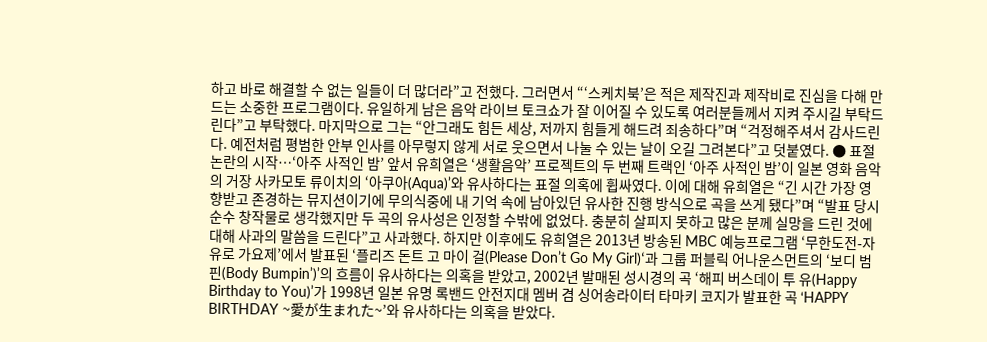하고 바로 해결할 수 없는 일들이 더 많더라”고 전했다. 그러면서 “‘스케치북’은 적은 제작진과 제작비로 진심을 다해 만드는 소중한 프로그램이다. 유일하게 남은 음악 라이브 토크쇼가 잘 이어질 수 있도록 여러분들께서 지켜 주시길 부탁드린다”고 부탁했다. 마지막으로 그는 “안그래도 힘든 세상, 저까지 힘들게 해드려 죄송하다”며 “걱정해주셔서 감사드린다. 예전처럼 평범한 안부 인사를 아무렇지 않게 서로 웃으면서 나눌 수 있는 날이 오길 그려본다”고 덧붙였다. ● 표절 논란의 시작…‘아주 사적인 밤’ 앞서 유희열은 ‘생활음악’ 프로젝트의 두 번째 트랙인 ‘아주 사적인 밤’이 일본 영화 음악의 거장 사카모토 류이치의 ‘아쿠아(Aqua)’와 유사하다는 표절 의혹에 휩싸였다. 이에 대해 유희열은 “긴 시간 가장 영향받고 존경하는 뮤지션이기에 무의식중에 내 기억 속에 남아있던 유사한 진행 방식으로 곡을 쓰게 됐다”며 “발표 당시 순수 창작물로 생각했지만 두 곡의 유사성은 인정할 수밖에 없었다. 충분히 살피지 못하고 많은 분께 실망을 드린 것에 대해 사과의 말씀을 드린다”고 사과했다. 하지만 이후에도 유희열은 2013년 방송된 MBC 예능프로그램 ‘무한도전-자유로 가요제’에서 발표된 ‘플리즈 돈트 고 마이 걸(Please Don’t Go My Girl)‘과 그룹 퍼블릭 어나운스먼트의 ‘보디 범핀(Body Bumpin’)’의 흐름이 유사하다는 의혹을 받았고, 2002년 발매된 성시경의 곡 ‘해피 버스데이 투 유(Happy Birthday to You)’가 1998년 일본 유명 록밴드 안전지대 멤버 겸 싱어송라이터 타마키 코지가 발표한 곡 ‘HAPPY BIRTHDAY ~愛が生まれた~’와 유사하다는 의혹을 받았다.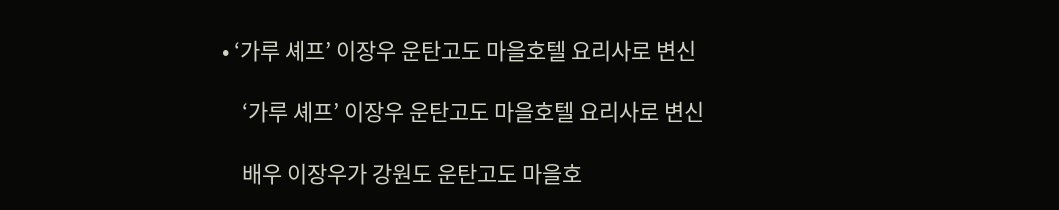• ‘가루 셰프’ 이장우 운탄고도 마을호텔 요리사로 변신

    ‘가루 셰프’ 이장우 운탄고도 마을호텔 요리사로 변신

    배우 이장우가 강원도 운탄고도 마을호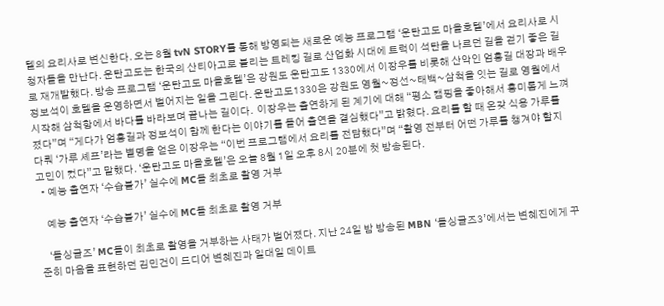텔의 요리사로 변신한다. 오는 8월 tvN STORY를 통해 방영되는 새로운 예능 프로그램 ‘운탄고도 마을호텔’에서 요리사로 시청자들을 만난다. 운탄고도는 한국의 산티아고로 불리는 트레킹 길로 산업화 시대에 트럭이 석탄을 나르던 길을 걷기 좋은 길로 재개발했다. 방송 프로그램 ‘운탄고도 마을호텔’은 강원도 운탄고도 1330에서 이장우를 비롯해 산악인 엄홍길 대장과 배우 정보석이 호텔을 운영하면서 벌어지는 일을 그린다. 운탄고도1330은 강원도 영월~정선~태백~삼척을 잇는 길로 영월에서 시작해 삼척항에서 바다를 바라보며 끝나는 길이다.  이장우는 출연하게 된 계기에 대해 “평소 캠핑을 좋아해서 흥미롭게 느껴졌다”며 “게다가 엄홍길과 정보석이 함께 한다는 이야기를 들어 출연을 결심했다”고 밝혔다. 요리를 할 때 온갖 식용 가루를 다뤄 ‘가루 셰프’라는 별명을 얻은 이장우는 “이번 프로그램에서 요리를 전담했다”며 “촬영 전부터 어떤 가루를 챙겨야 할지 고민이 컸다”고 말했다. ‘운탄고도 마을호텔’은 오늘 8월 1일 오후 8시 20분에 첫 방송된다.
  • 예능 출연자 ‘수습불가’ 실수에 MC들 최초로 촬영 거부

    예능 출연자 ‘수습불가’ 실수에 MC들 최초로 촬영 거부

    ‘돌싱글즈’ MC들이 최초로 촬영을 거부하는 사태가 벌어졌다. 지난 24일 밤 방송된 MBN ‘돌싱글즈3’에서는 변혜진에게 꾸준히 마음을 표현하던 김민건이 드디어 변혜진과 일대일 데이트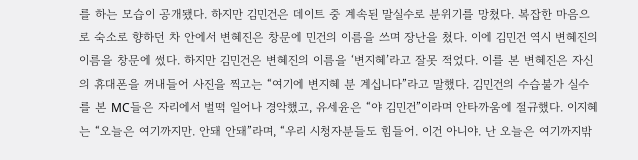를 하는 모습이 공개됐다. 하지만 김민건은 데이트 중 계속된 말실수로 분위기를 망쳤다. 복잡한 마음으로 숙소로 향하던 차 안에서 변혜진은 창문에 민건의 이름을 쓰며 장난을 쳤다. 이에 김민건 역시 변혜진의 이름을 창문에 썼다. 하지만 김민건은 변혜진의 이름을 ‘변지혜’라고 잘못 적었다. 이를 본 변혜진은 자신의 휴대폰을 꺼내들어 사진을 찍고는 “여기에 변지혜 분 계십니다”라고 말했다. 김민건의 수습불가 실수를 본 MC들은 자리에서 벌떡 일어나 경악했고, 유세윤은 “야 김민건”이라며 안타까움에 절규했다. 이지혜는 “오늘은 여기까지만. 안돼 안돼”라며, “우리 시청자분들도 힘들어. 이건 아니야. 난 오늘은 여기까지밖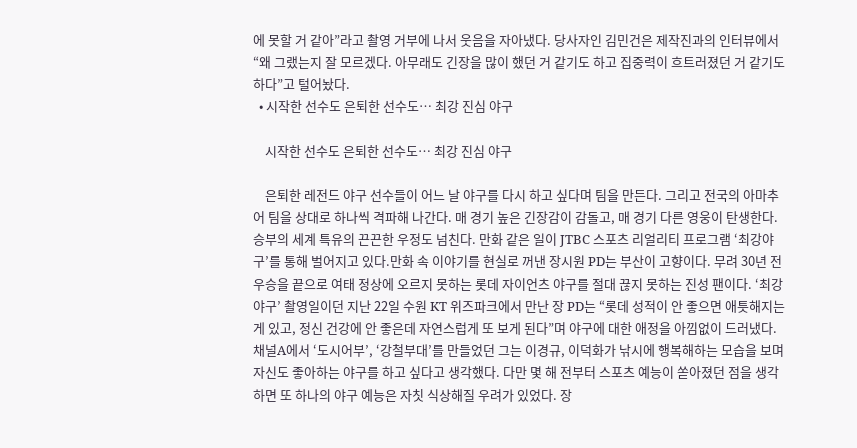에 못할 거 같아”라고 촬영 거부에 나서 웃음을 자아냈다. 당사자인 김민건은 제작진과의 인터뷰에서 “왜 그랬는지 잘 모르겠다. 아무래도 긴장을 많이 했던 거 같기도 하고 집중력이 흐트러졌던 거 같기도 하다”고 털어놨다.
  • 시작한 선수도 은퇴한 선수도… 최강 진심 야구

    시작한 선수도 은퇴한 선수도… 최강 진심 야구

    은퇴한 레전드 야구 선수들이 어느 날 야구를 다시 하고 싶다며 팀을 만든다. 그리고 전국의 아마추어 팀을 상대로 하나씩 격파해 나간다. 매 경기 높은 긴장감이 감돌고, 매 경기 다른 영웅이 탄생한다. 승부의 세계 특유의 끈끈한 우정도 넘친다. 만화 같은 일이 JTBC 스포츠 리얼리티 프로그램 ‘최강야구’를 통해 벌어지고 있다.만화 속 이야기를 현실로 꺼낸 장시원 PD는 부산이 고향이다. 무려 30년 전 우승을 끝으로 여태 정상에 오르지 못하는 롯데 자이언츠 야구를 절대 끊지 못하는 진성 팬이다. ‘최강야구’ 촬영일이던 지난 22일 수원 KT 위즈파크에서 만난 장 PD는 “롯데 성적이 안 좋으면 애틋해지는 게 있고, 정신 건강에 안 좋은데 자연스럽게 또 보게 된다”며 야구에 대한 애정을 아낌없이 드러냈다. 채널A에서 ‘도시어부’, ‘강철부대’를 만들었던 그는 이경규, 이덕화가 낚시에 행복해하는 모습을 보며 자신도 좋아하는 야구를 하고 싶다고 생각했다. 다만 몇 해 전부터 스포츠 예능이 쏟아졌던 점을 생각하면 또 하나의 야구 예능은 자칫 식상해질 우려가 있었다. 장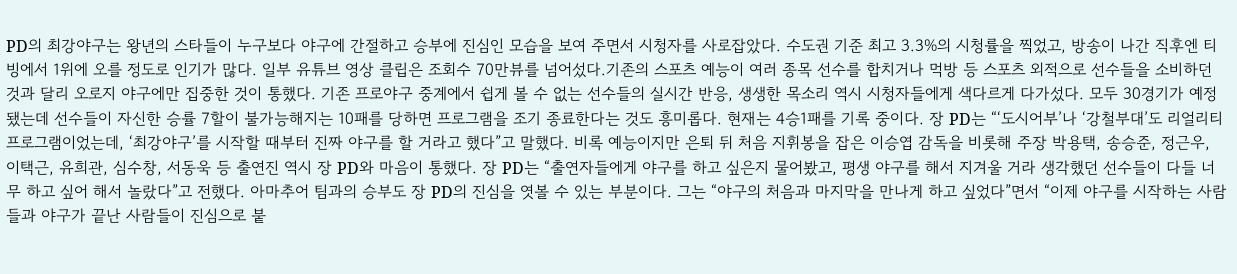PD의 최강야구는 왕년의 스타들이 누구보다 야구에 간절하고 승부에 진심인 모습을 보여 주면서 시청자를 사로잡았다. 수도권 기준 최고 3.3%의 시청률을 찍었고, 방송이 나간 직후엔 티빙에서 1위에 오를 정도로 인기가 많다. 일부 유튜브 영상 클립은 조회수 70만뷰를 넘어섰다.기존의 스포츠 예능이 여러 종목 선수를 합치거나 먹방 등 스포츠 외적으로 선수들을 소비하던 것과 달리 오로지 야구에만 집중한 것이 통했다. 기존 프로야구 중계에서 쉽게 볼 수 없는 선수들의 실시간 반응, 생생한 목소리 역시 시청자들에게 색다르게 다가섰다. 모두 30경기가 예정됐는데 선수들이 자신한 승률 7할이 불가능해지는 10패를 당하면 프로그램을 조기 종료한다는 것도 흥미롭다. 현재는 4승1패를 기록 중이다. 장 PD는 “‘도시어부’나 ‘강철부대’도 리얼리티 프로그램이었는데, ‘최강야구’를 시작할 때부터 진짜 야구를 할 거라고 했다”고 말했다. 비록 예능이지만 은퇴 뒤 처음 지휘봉을 잡은 이승엽 감독을 비롯해 주장 박용택, 송승준, 정근우, 이택근, 유희관, 심수창, 서동욱 등 출연진 역시 장 PD와 마음이 통했다. 장 PD는 “출연자들에게 야구를 하고 싶은지 물어봤고, 평생 야구를 해서 지겨울 거라 생각했던 선수들이 다들 너무 하고 싶어 해서 놀랐다”고 전했다. 아마추어 팀과의 승부도 장 PD의 진심을 엿볼 수 있는 부분이다. 그는 “야구의 처음과 마지막을 만나게 하고 싶었다”면서 “이제 야구를 시작하는 사람들과 야구가 끝난 사람들이 진심으로 붙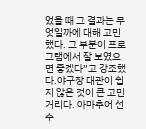었을 때 그 결과는 무엇일까에 대해 고민했다. 그 부분이 프로그램에서 잘 보였으면 좋겠다”고 강조했다.야구장 대관이 쉽지 않은 것이 큰 고민거리다. 아마추어 선수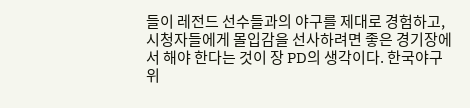들이 레전드 선수들과의 야구를 제대로 경험하고, 시청자들에게 몰입감을 선사하려면 좋은 경기장에서 해야 한다는 것이 장 PD의 생각이다. 한국야구위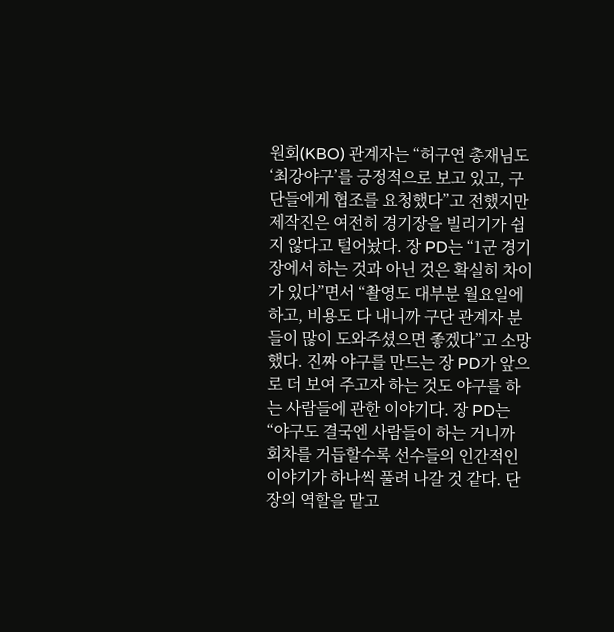원회(KBO) 관계자는 “허구연 총재님도 ‘최강야구’를 긍정적으로 보고 있고, 구단들에게 협조를 요청했다”고 전했지만 제작진은 여전히 경기장을 빌리기가 쉽지 않다고 털어놨다. 장 PD는 “1군 경기장에서 하는 것과 아닌 것은 확실히 차이가 있다”면서 “촬영도 대부분 월요일에 하고, 비용도 다 내니까 구단 관계자 분들이 많이 도와주셨으면 좋겠다”고 소망했다. 진짜 야구를 만드는 장 PD가 앞으로 더 보여 주고자 하는 것도 야구를 하는 사람들에 관한 이야기다. 장 PD는 “야구도 결국엔 사람들이 하는 거니까 회차를 거듭할수록 선수들의 인간적인 이야기가 하나씩 풀려 나갈 것 같다. 단장의 역할을 맡고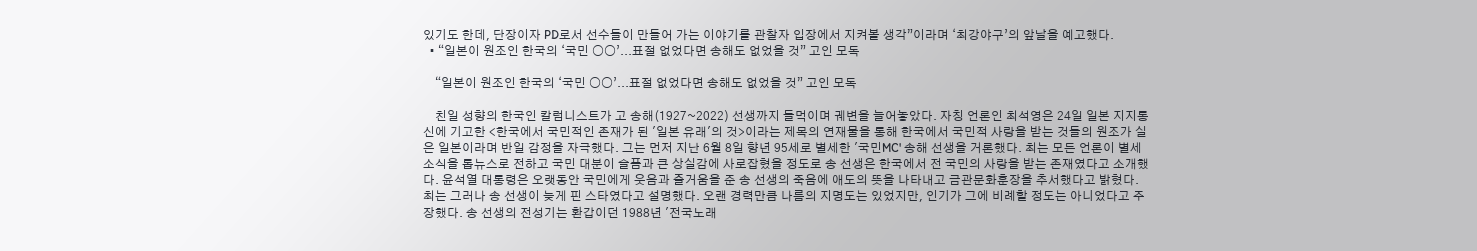있기도 한데, 단장이자 PD로서 선수들이 만들어 가는 이야기를 관찰자 입장에서 지켜볼 생각”이라며 ‘최강야구’의 앞날을 예고했다.
  • “일본이 원조인 한국의 ‘국민 ○○’...표절 없었다면 송해도 없었을 것” 고인 모독

    “일본이 원조인 한국의 ‘국민 ○○’...표절 없었다면 송해도 없었을 것” 고인 모독

    친일 성향의 한국인 칼럼니스트가 고 송해(1927~2022) 선생까지 들먹이며 궤변을 늘어놓았다. 자칭 언론인 최석영은 24일 일본 지지통신에 기고한 <한국에서 국민적인 존재가 된 '일본 유래'의 것>이라는 제목의 연재물을 통해 한국에서 국민적 사랑을 받는 것들의 원조가 실은 일본이라며 반일 감정을 자극했다. 그는 먼저 지난 6월 8일 향년 95세로 별세한 '국민MC' 송해 선생을 거론했다. 최는 모든 언론이 별세 소식을 톱뉴스로 전하고 국민 대분이 슬픔과 큰 상실감에 사로잡혔을 정도로 송 선생은 한국에서 전 국민의 사랑을 받는 존재였다고 소개했다. 윤석열 대통령은 오랫동안 국민에게 웃음과 즐거움을 준 송 선생의 죽음에 애도의 뜻을 나타내고 금관문화훈장을 추서했다고 밝혔다.  최는 그러나 송 선생이 늦게 핀 스타였다고 설명했다. 오랜 경력만큼 나름의 지명도는 있었지만, 인기가 그에 비례할 정도는 아니었다고 주장했다. 송 선생의 전성기는 환갑이던 1988년 '전국노래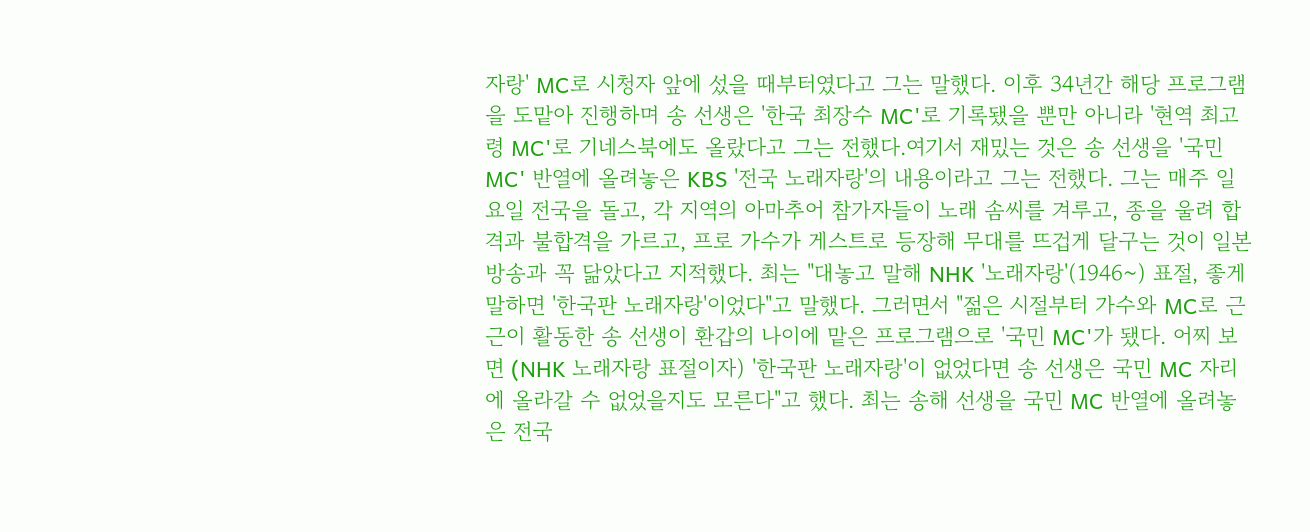자랑' MC로 시청자 앞에 섰을 때부터였다고 그는 말했다. 이후 34년간 해당 프로그램을 도맡아 진행하며 송 선생은 '한국 최장수 MC'로 기록됐을 뿐만 아니라 '현역 최고령 MC'로 기네스북에도 올랐다고 그는 전했다.여기서 재밌는 것은 송 선생을 '국민 MC' 반열에 올려놓은 KBS '전국 노래자랑'의 내용이라고 그는 전했다. 그는 매주 일요일 전국을 돌고, 각 지역의 아마추어 참가자들이 노래 솜씨를 겨루고, 종을 울려 합격과 불합격을 가르고, 프로 가수가 게스트로 등장해 무대를 뜨겁게 달구는 것이 일본 방송과 꼭 닮았다고 지적했다. 최는 "대놓고 말해 NHK '노래자랑'(1946~) 표절, 좋게 말하면 '한국판 노래자랑'이었다"고 말했다. 그러면서 "젊은 시절부터 가수와 MC로 근근이 활동한 송 선생이 환갑의 나이에 맡은 프로그램으로 '국민 MC'가 됐다. 어찌 보면 (NHK 노래자랑 표절이자) '한국판 노래자랑'이 없었다면 송 선생은 국민 MC 자리에 올라갈 수 없었을지도 모른다"고 했다. 최는 송해 선생을 국민 MC 반열에 올려놓은 전국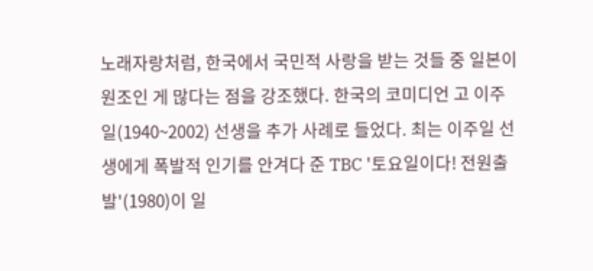노래자랑처럼, 한국에서 국민적 사랑을 받는 것들 중 일본이 원조인 게 많다는 점을 강조했다. 한국의 코미디언 고 이주일(1940~2002) 선생을 추가 사례로 들었다. 최는 이주일 선생에게 폭발적 인기를 안겨다 준 TBC '토요일이다! 전원출발'(1980)이 일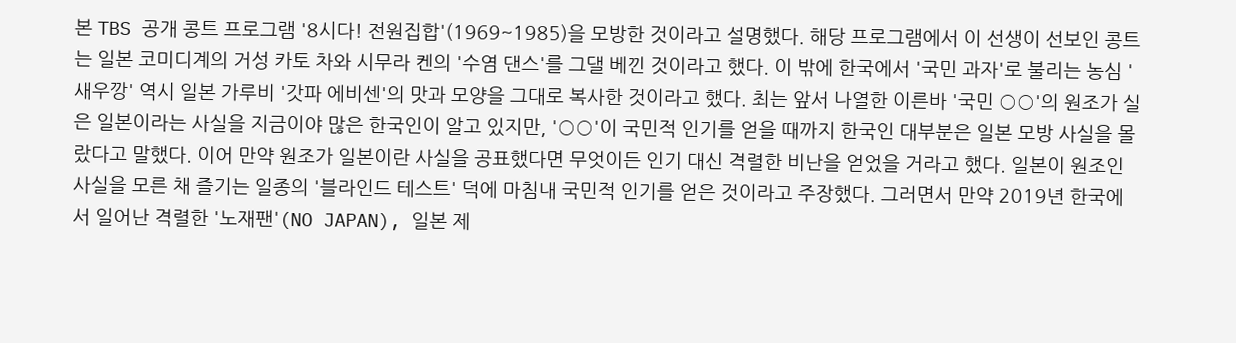본 TBS 공개 콩트 프로그램 '8시다! 전원집합'(1969~1985)을 모방한 것이라고 설명했다. 해당 프로그램에서 이 선생이 선보인 콩트는 일본 코미디계의 거성 카토 차와 시무라 켄의 '수염 댄스'를 그댈 베낀 것이라고 했다. 이 밖에 한국에서 '국민 과자'로 불리는 농심 '새우깡' 역시 일본 가루비 '갓파 에비센'의 맛과 모양을 그대로 복사한 것이라고 했다. 최는 앞서 나열한 이른바 '국민 ○○'의 원조가 실은 일본이라는 사실을 지금이야 많은 한국인이 알고 있지만, '○○'이 국민적 인기를 얻을 때까지 한국인 대부분은 일본 모방 사실을 몰랐다고 말했다. 이어 만약 원조가 일본이란 사실을 공표했다면 무엇이든 인기 대신 격렬한 비난을 얻었을 거라고 했다. 일본이 원조인 사실을 모른 채 즐기는 일종의 '블라인드 테스트' 덕에 마침내 국민적 인기를 얻은 것이라고 주장했다. 그러면서 만약 2019년 한국에서 일어난 격렬한 '노재팬'(NO JAPAN), 일본 제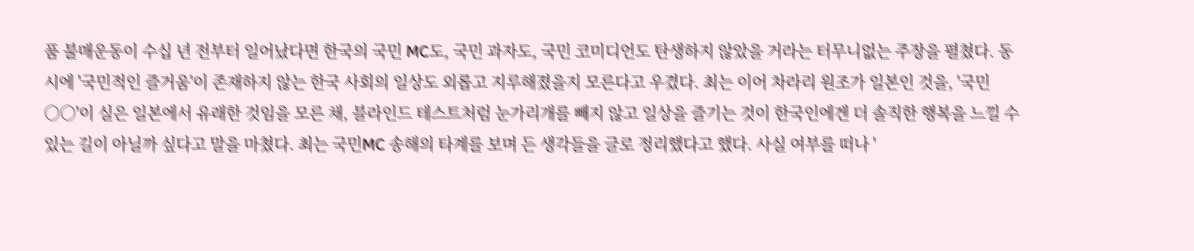품 불매운동이 수십 년 전부터 일어났다면 한국의 국민 MC도, 국민 과자도, 국민 코미디언도 탄생하지 않았을 거라는 터무니없는 주장을 펼쳤다. 동시에 '국민적인 즐거움'이 존재하지 않는 한국 사회의 일상도 외롭고 지루해졌을지 모른다고 우겼다. 최는 이어 차라리 원조가 일본인 것을, '국민 ○○'이 실은 일본에서 유래한 것임을 모른 채, 블라인드 테스트처럼 눈가리개를 빼지 않고 일상을 즐기는 것이 한국인에겐 더 솔직한 행복을 느낄 수 있는 길이 아닐까 싶다고 말을 마쳤다. 최는 국민MC 송해의 타계를 보며 든 생각들을 글로 정리했다고 했다. 사실 여부를 떠나 '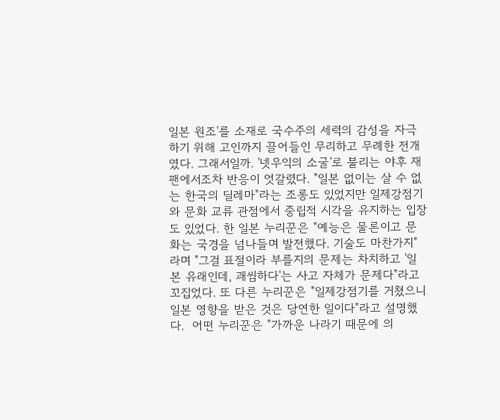일본 원조'를 소재로 국수주의 세력의 감성을 자극하기 위해 고인까지 끌어들인 무리하고 무례한 전개였다. 그래서일까. '넷우익의 소굴'로 불리는 야후 재팬에서조차 반응이 엇갈렸다. "일본 없이는 살 수 없는 한국의 딜레마"라는 조롱도 있었지만 일제강점기와 문화 교류 관점에서 중립적 시각을 유지하는 입장도 있었다. 한 일본 누리꾼은 "예능은 물론이고 문화는 국경을 넘나들며 발전했다. 기술도 마찬가지"라며 "그걸 표절이라 부를지의 문제는 차치하고 '일본 유래인데, 괘씸하다'는 사고 자체가 문제다"라고 꼬집었다. 또 다른 누리꾼은 "일제강점기를 거쳤으니 일본 영향을 받은 것은 당연한 일이다"라고 설명했다.  어떤 누리꾼은 "가까운 나라기 때문에 의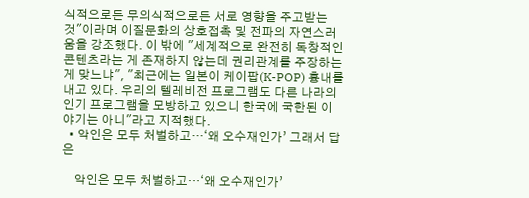식적으로든 무의식적으로든 서로 영향을 주고받는 것"이라며 이질문화의 상호접촉 및 전파의 자연스러움을 강조했다. 이 밖에 "세계적으로 완전히 독창적인 콘텐츠라는 게 존재하지 않는데 권리관계를 주장하는 게 맞느냐", "최근에는 일본이 케이팝(K-POP) 흉내를 내고 있다. 우리의 텔레비전 프로그램도 다른 나라의 인기 프로그램을 모방하고 있으니 한국에 국한된 이야기는 아니"라고 지적했다.
  • 악인은 모두 처벌하고…‘왜 오수재인가’ 그래서 답은

    악인은 모두 처벌하고…‘왜 오수재인가’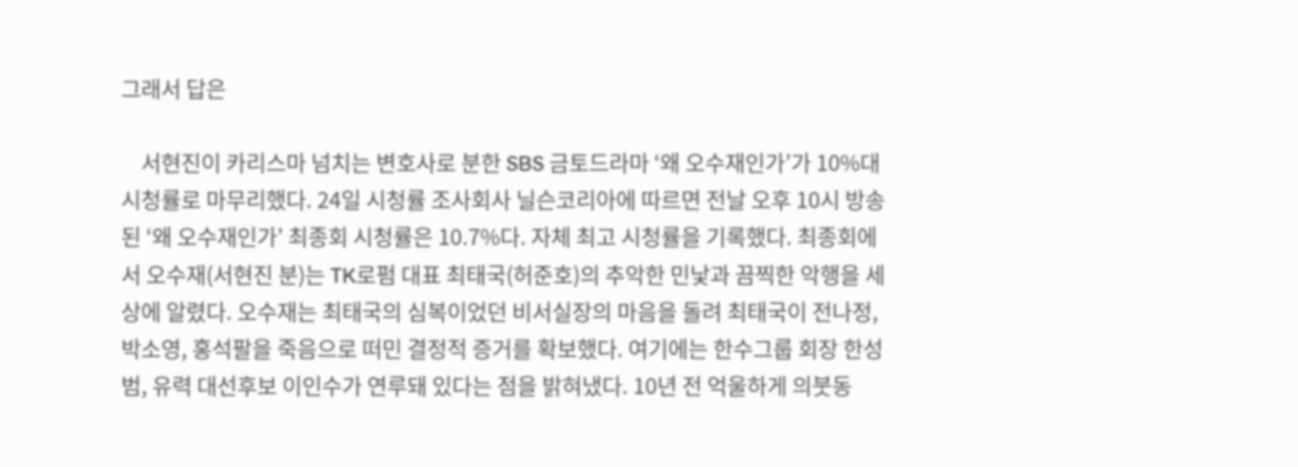그래서 답은

    서현진이 카리스마 넘치는 변호사로 분한 SBS 금토드라마 ‘왜 오수재인가’가 10%대 시청률로 마무리했다. 24일 시청률 조사회사 닐슨코리아에 따르면 전날 오후 10시 방송된 ‘왜 오수재인가’ 최종회 시청률은 10.7%다. 자체 최고 시청률을 기록했다. 최종회에서 오수재(서현진 분)는 TK로펌 대표 최태국(허준호)의 추악한 민낯과 끔찍한 악행을 세상에 알렸다. 오수재는 최태국의 심복이었던 비서실장의 마음을 돌려 최태국이 전나정, 박소영, 홍석팔을 죽음으로 떠민 결정적 증거를 확보했다. 여기에는 한수그룹 회장 한성범, 유력 대선후보 이인수가 연루돼 있다는 점을 밝혀냈다. 10년 전 억울하게 의붓동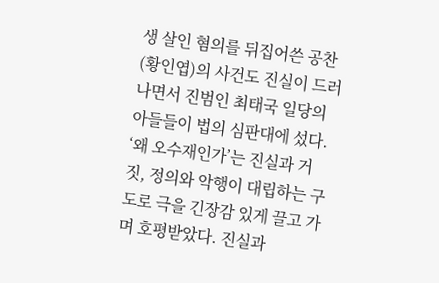생 살인 혐의를 뒤집어쓴 공찬(황인엽)의 사건도 진실이 드러나면서 진범인 최태국 일당의 아들들이 법의 심판대에 섰다. ‘왜 오수재인가’는 진실과 거짓, 정의와 악행이 대립하는 구도로 극을 긴장감 있게 끌고 가며 호평받았다. 진실과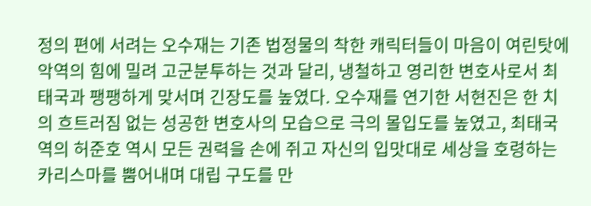정의 편에 서려는 오수재는 기존 법정물의 착한 캐릭터들이 마음이 여린탓에 악역의 힘에 밀려 고군분투하는 것과 달리, 냉철하고 영리한 변호사로서 최태국과 팽팽하게 맞서며 긴장도를 높였다. 오수재를 연기한 서현진은 한 치의 흐트러짐 없는 성공한 변호사의 모습으로 극의 몰입도를 높였고, 최태국 역의 허준호 역시 모든 권력을 손에 쥐고 자신의 입맛대로 세상을 호령하는 카리스마를 뿜어내며 대립 구도를 만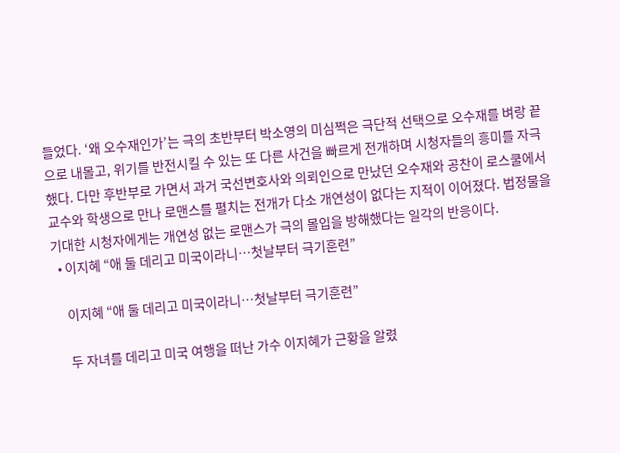들었다. ‘왜 오수재인가’는 극의 초반부터 박소영의 미심쩍은 극단적 선택으로 오수재를 벼랑 끝으로 내몰고, 위기를 반전시킬 수 있는 또 다른 사건을 빠르게 전개하며 시청자들의 흥미를 자극했다. 다만 후반부로 가면서 과거 국선변호사와 의뢰인으로 만났던 오수재와 공찬이 로스쿨에서 교수와 학생으로 만나 로맨스를 펼치는 전개가 다소 개연성이 없다는 지적이 이어졌다. 법정물을 기대한 시청자에게는 개연성 없는 로맨스가 극의 몰입을 방해했다는 일각의 반응이다.
  • 이지혜 “애 둘 데리고 미국이라니…첫날부터 극기훈련”

    이지혜 “애 둘 데리고 미국이라니…첫날부터 극기훈련”

    두 자녀를 데리고 미국 여행을 떠난 가수 이지혜가 근황을 알렸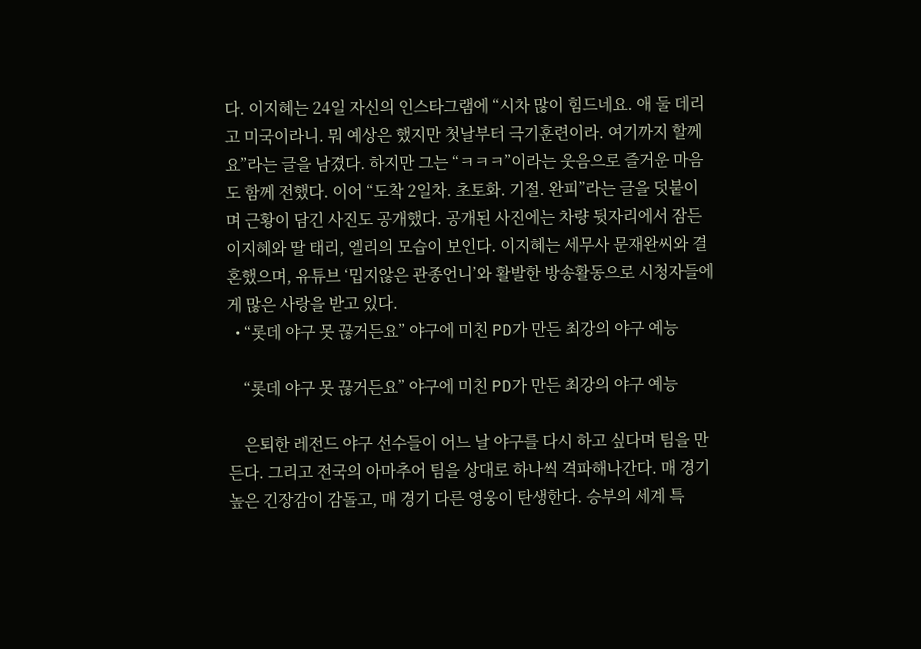다. 이지혜는 24일 자신의 인스타그램에 “시차 많이 힘드네요. 애 둘 데리고 미국이라니. 뭐 예상은 했지만 첫날부터 극기훈련이라. 여기까지 할께요”라는 글을 남겼다. 하지만 그는 “ㅋㅋㅋ”이라는 웃음으로 즐거운 마음도 함께 전했다. 이어 “도착 2일차. 초토화. 기절. 완피”라는 글을 덧붙이며 근황이 담긴 사진도 공개했다. 공개된 사진에는 차량 뒷자리에서 잠든 이지혜와 딸 태리, 엘리의 모습이 보인다. 이지혜는 세무사 문재완씨와 결혼했으며, 유튜브 ‘밉지않은 관종언니’와 활발한 방송활동으로 시청자들에게 많은 사랑을 받고 있다.
  • “롯데 야구 못 끊거든요” 야구에 미친 PD가 만든 최강의 야구 예능

    “롯데 야구 못 끊거든요” 야구에 미친 PD가 만든 최강의 야구 예능

    은퇴한 레전드 야구 선수들이 어느 날 야구를 다시 하고 싶다며 팀을 만든다. 그리고 전국의 아마추어 팀을 상대로 하나씩 격파해나간다. 매 경기 높은 긴장감이 감돌고, 매 경기 다른 영웅이 탄생한다. 승부의 세계 특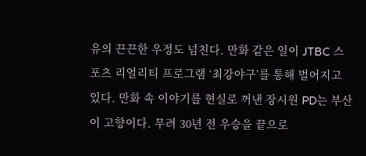유의 끈끈한 우정도 넘친다. 만화 같은 일이 JTBC 스포츠 리얼리티 프로그램 ‘최강야구’를 통해 벌어지고 있다. 만화 속 이야기를 현실로 꺼낸 장시원 PD는 부산이 고향이다. 무려 30년 전 우승을 끝으로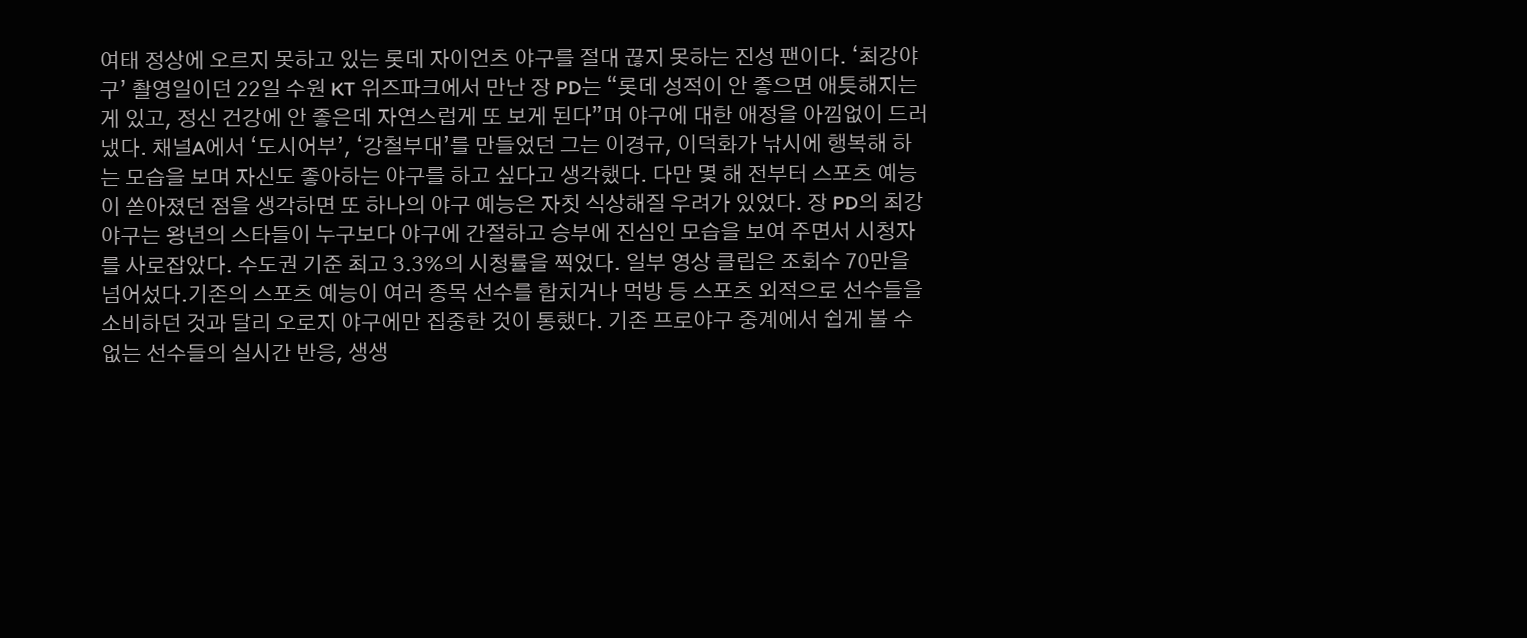여태 정상에 오르지 못하고 있는 롯데 자이언츠 야구를 절대 끊지 못하는 진성 팬이다. ‘최강야구’ 촬영일이던 22일 수원 KT 위즈파크에서 만난 장 PD는 “롯데 성적이 안 좋으면 애틋해지는 게 있고, 정신 건강에 안 좋은데 자연스럽게 또 보게 된다”며 야구에 대한 애정을 아낌없이 드러냈다. 채널A에서 ‘도시어부’, ‘강철부대’를 만들었던 그는 이경규, 이덕화가 낚시에 행복해 하는 모습을 보며 자신도 좋아하는 야구를 하고 싶다고 생각했다. 다만 몇 해 전부터 스포츠 예능이 쏟아졌던 점을 생각하면 또 하나의 야구 예능은 자칫 식상해질 우려가 있었다. 장 PD의 최강야구는 왕년의 스타들이 누구보다 야구에 간절하고 승부에 진심인 모습을 보여 주면서 시청자를 사로잡았다. 수도권 기준 최고 3.3%의 시청률을 찍었다. 일부 영상 클립은 조회수 70만을 넘어섰다.기존의 스포츠 예능이 여러 종목 선수를 합치거나 먹방 등 스포츠 외적으로 선수들을 소비하던 것과 달리 오로지 야구에만 집중한 것이 통했다. 기존 프로야구 중계에서 쉽게 볼 수 없는 선수들의 실시간 반응, 생생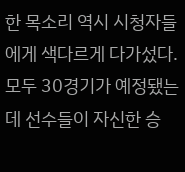한 목소리 역시 시청자들에게 색다르게 다가섰다. 모두 30경기가 예정됐는데 선수들이 자신한 승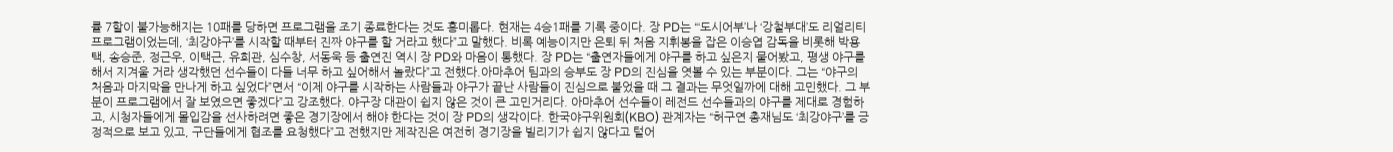률 7할이 불가능해지는 10패를 당하면 프로그램을 조기 종료한다는 것도 흥미롭다. 현재는 4승1패를 기록 중이다. 장 PD는 “‘도시어부’나 ‘강철부대’도 리얼리티 프로그램이었는데, ‘최강야구’를 시작할 때부터 진짜 야구를 할 거라고 했다”고 말했다. 비록 예능이지만 은퇴 뒤 처음 지휘봉을 잡은 이승엽 감독을 비롯해 박용택, 송승준, 정근우, 이택근, 유희관, 심수창, 서동욱 등 출연진 역시 장 PD와 마음이 통했다. 장 PD는 “출연자들에게 야구를 하고 싶은지 물어봤고, 평생 야구를 해서 지겨울 거라 생각했던 선수들이 다들 너무 하고 싶어해서 놀랐다”고 전했다.아마추어 팀과의 승부도 장 PD의 진심을 엿볼 수 있는 부분이다. 그는 “야구의 처음과 마지막을 만나게 하고 싶었다”면서 “이제 야구를 시작하는 사람들과 야구가 끝난 사람들이 진심으로 붙었을 때 그 결과는 무엇일까에 대해 고민했다. 그 부분이 프로그램에서 잘 보였으면 좋겠다”고 강조했다. 야구장 대관이 쉽지 않은 것이 큰 고민거리다. 아마추어 선수들이 레전드 선수들과의 야구를 제대로 경험하고, 시청자들에게 몰입감을 선사하려면 좋은 경기장에서 해야 한다는 것이 장 PD의 생각이다. 한국야구위원회(KBO) 관계자는 “허구연 총재님도 ‘최강야구’를 긍정적으로 보고 있고, 구단들에게 협조를 요청했다”고 전했지만 제작진은 여전히 경기장을 빌리기가 쉽지 않다고 털어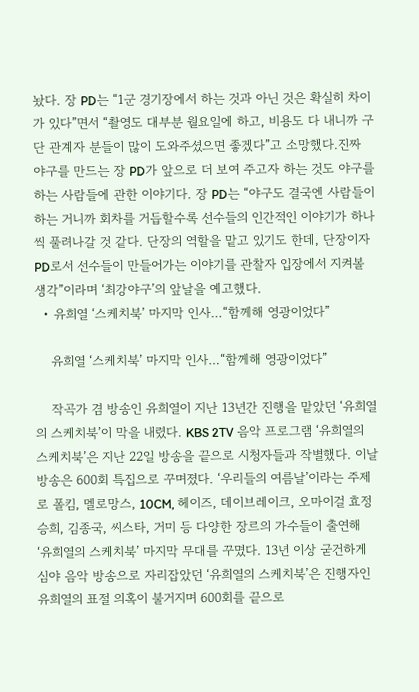놨다. 장 PD는 “1군 경기장에서 하는 것과 아닌 것은 확실히 차이가 있다”면서 “촬영도 대부분 월요일에 하고, 비용도 다 내니까 구단 관계자 분들이 많이 도와주셨으면 좋겠다”고 소망했다.진짜 야구를 만드는 장 PD가 앞으로 더 보여 주고자 하는 것도 야구를 하는 사람들에 관한 이야기다. 장 PD는 “야구도 결국엔 사람들이 하는 거니까 회차를 거듭할수록 선수들의 인간적인 이야기가 하나씩 풀려나갈 것 같다. 단장의 역할을 맡고 있기도 한데, 단장이자 PD로서 선수들이 만들어가는 이야기를 관찰자 입장에서 지켜볼 생각”이라며 ‘최강야구’의 앞날을 예고했다.
  • 유희열 ‘스케치북’ 마지막 인사…“함께해 영광이었다”

    유희열 ‘스케치북’ 마지막 인사…“함께해 영광이었다”

    작곡가 겸 방송인 유희열이 지난 13년간 진행을 맡았던 ‘유희열의 스케치북’이 막을 내렸다. KBS 2TV 음악 프로그램 ‘유희열의 스케치북’은 지난 22일 방송을 끝으로 시청자들과 작별했다. 이날 방송은 600회 특집으로 꾸며졌다. ‘우리들의 여름날’이라는 주제로 폴킴, 멜로망스, 10CM, 헤이즈, 데이브레이크, 오마이걸 효정 승희, 김종국, 씨스타, 거미 등 다양한 장르의 가수들이 출연해 ‘유희열의 스케치북’ 마지막 무대를 꾸몄다. 13년 이상 굳건하게 심야 음악 방송으로 자리잡았던 ‘유희열의 스케치북’은 진행자인 유희열의 표절 의혹이 불거지며 600회를 끝으로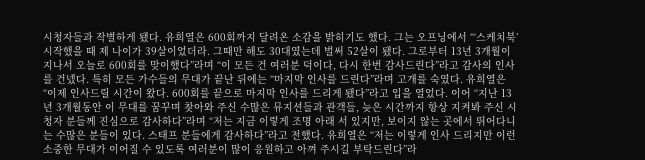시청자들과 작별하게 됐다. 유희열은 600회까지 달려온 소감을 밝히기도 했다. 그는 오프닝에서 “‘스케치북’ 시작했을 때 제 나이가 39살이었더라. 그때만 해도 30대였는데 벌써 52살이 됐다. 그로부터 13년 3개월이 지나서 오늘로 600회를 맞이했다”라며 “이 모든 건 여러분 덕이다, 다시 한번 감사드린다”라고 감사의 인사를 건넸다. 특히 모든 가수들의 무대가 끝난 뒤에는 “마지막 인사를 드린다”라며 고개를 숙였다. 유희열은 “이제 인사드릴 시간이 왔다. 600회를 끝으로 마지막 인사를 드리게 됐다”라고 입을 열었다. 이어 “지난 13년 3개월동안 이 무대를 꿈꾸며 찾아와 주신 수많은 뮤지션들과 관객들, 늦은 시간까지 항상 지켜봐 주신 시청자 분들께 진심으로 감사하다”라며 “저는 지금 이렇게 조명 아래 서 있지만, 보이지 않는 곳에서 뛰어다니는 수많은 분들이 있다. 스태프 분들에게 감사하다”라고 전했다. 유희열은 “저는 이렇게 인사 드리지만 이런 소중한 무대가 이어질 수 있도록 여러분이 많이 응원하고 아껴 주시길 부탁드린다”라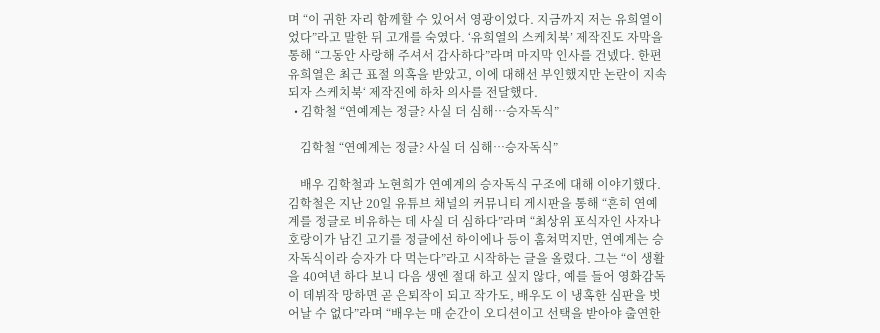며 “이 귀한 자리 함께할 수 있어서 영광이었다. 지금까지 저는 유희열이었다”라고 말한 뒤 고개를 숙였다. ‘유희열의 스케치북’ 제작진도 자막을 통해 “그동안 사랑해 주셔서 감사하다”라며 마지막 인사를 건넸다. 한편 유희열은 최근 표절 의혹을 받았고, 이에 대해선 부인했지만 논란이 지속되자 스케치북‘ 제작진에 하차 의사를 전달했다.
  • 김학철 “연예계는 정글? 사실 더 심해…승자독식”

    김학철 “연예계는 정글? 사실 더 심해…승자독식”

    배우 김학철과 노현희가 연예계의 승자독식 구조에 대해 이야기했다. 김학철은 지난 20일 유튜브 채널의 커뮤니티 게시판을 통해 “흔히 연예계를 정글로 비유하는 데 사실 더 심하다”라며 “최상위 포식자인 사자나 호랑이가 남긴 고기를 정글에선 하이에나 등이 훔쳐먹지만, 연예계는 승자독식이라 승자가 다 먹는다”라고 시작하는 글을 올렸다. 그는 “이 생활을 40여년 하다 보니 다음 생엔 절대 하고 싶지 않다, 예를 들어 영화감독이 데뷔작 망하면 곧 은퇴작이 되고 작가도, 배우도 이 냉혹한 심판을 벗어날 수 없다”라며 “배우는 매 순간이 오디션이고 선택을 받아야 출연한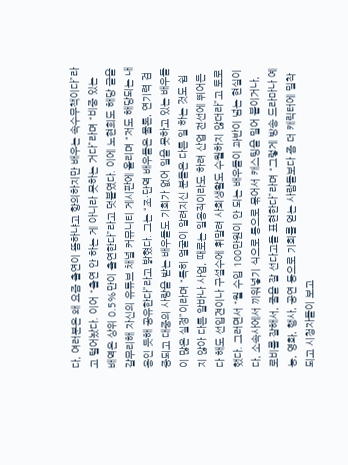다, 여러분은 왜 요즘 출연이 뜸하냐고 항의하지만 배우는 속수무책이다”라고 털어놨다. 이어 “출연 안 하는 게 아니라 못하는 거다”라며 “비중 있는 배역은 상위 0.5%만이 출연한다”라고 덧붙였다. 이에 노현희도 해당 글을 갈무리해 자신의 유튜브 채널 커뮤니티 게시판에 올리며 “저도 해당되는 내용인 듯해 공유한다”라고 밝혔다. 그는 “조·단역 배우들은 물론, 연기력 검증되고 대중의 사랑을 받는 배우들도 기회가 없어 일을 못하고 있는 배우들이 많은 실정”이라며 “특히 얼굴이 알려지신 분들은 다른 일 하는 것도 쉽지 않아 다른 알바나 사업, 때로는 일용직이라도 하려 산업 전선에 뛰어든다 해도 선입견이나 구설수에 휘말려 사회생활도 수월하지 않더라”고 토로했다. 그러면서 “월 수입 100만원이 안 되는 배우들이 과반이 넘는 현실이다, 소속사에서 끼워넣기 식으로 통으로 묶어서 캐스팅을 밀어 붙이거나, 로비를 잘해서, 줄을 잘 선다고들 표현한다”라며 “그렇게 방송 드라마나 예능, 영화, 행사, 공연 등으로 기회를 얻는 사람들보다 좀 더 캐릭터에 밀착되고 시청자들이 보고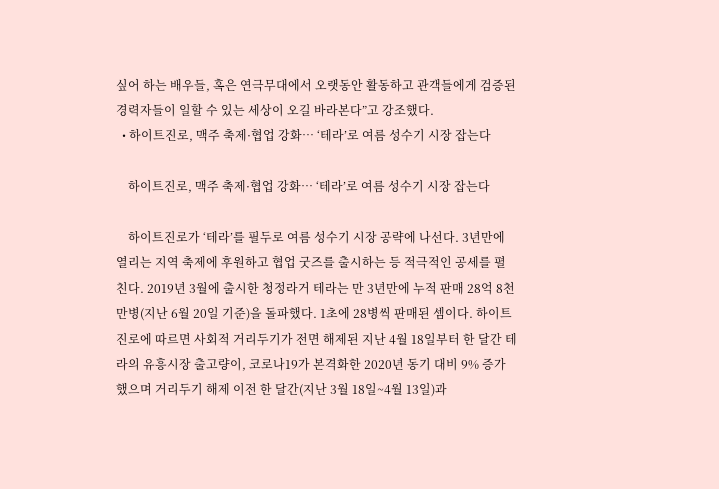싶어 하는 배우들, 혹은 연극무대에서 오랫동안 활동하고 관객들에게 검증된 경력자들이 일할 수 있는 세상이 오길 바라본다”고 강조했다.
  • 하이트진로, 맥주 축제·협업 강화… ‘테라’로 여름 성수기 시장 잡는다

    하이트진로, 맥주 축제·협업 강화… ‘테라’로 여름 성수기 시장 잡는다

    하이트진로가 ‘테라’를 필두로 여름 성수기 시장 공략에 나선다. 3년만에 열리는 지역 축제에 후원하고 협업 굿즈를 출시하는 등 적극적인 공세를 펼친다. 2019년 3월에 출시한 청정라거 테라는 만 3년만에 누적 판매 28억 8천만병(지난 6월 20일 기준)을 돌파했다. 1초에 28병씩 판매된 셈이다. 하이트진로에 따르면 사회적 거리두기가 전면 해제된 지난 4월 18일부터 한 달간 테라의 유흥시장 출고량이, 코로나19가 본격화한 2020년 동기 대비 9% 증가했으며 거리두기 해제 이전 한 달간(지난 3월 18일~4월 13일)과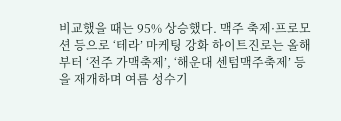비교했을 때는 95% 상승했다. 맥주 축제·프로모션 등으로 ‘테라’ 마케팅 강화 하이트진로는 올해부터 ‘전주 가맥축제’, ‘해운대 센텀맥주축제’ 등을 재개하며 여름 성수기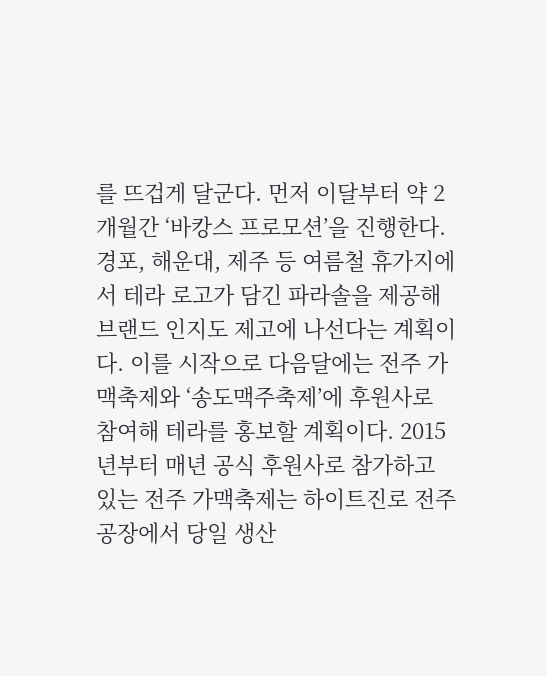를 뜨겁게 달군다. 먼저 이달부터 약 2개월간 ‘바캉스 프로모션’을 진행한다. 경포, 해운대, 제주 등 여름철 휴가지에서 테라 로고가 담긴 파라솔을 제공해 브랜드 인지도 제고에 나선다는 계획이다. 이를 시작으로 다음달에는 전주 가맥축제와 ‘송도맥주축제’에 후원사로 참여해 테라를 홍보할 계획이다. 2015년부터 매년 공식 후원사로 참가하고 있는 전주 가맥축제는 하이트진로 전주공장에서 당일 생산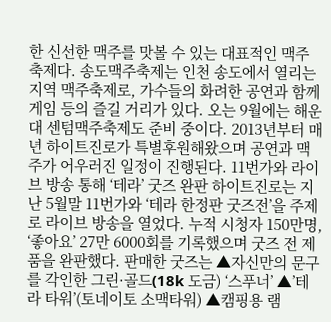한 신선한 맥주를 맛볼 수 있는 대표적인 맥주 축제다. 송도맥주축제는 인천 송도에서 열리는 지역 맥주축제로, 가수들의 화려한 공연과 함께 게임 등의 즐길 거리가 있다. 오는 9월에는 해운대 센텀맥주축제도 준비 중이다. 2013년부터 매년 하이트진로가 특별후원해왔으며 공연과 맥주가 어우러진 일정이 진행된다. 11번가와 라이브 방송 통해 ‘테라’ 굿즈 완판 하이트진로는 지난 5월말 11번가와 ‘테라 한정판 굿즈전’을 주제로 라이브 방송을 열었다. 누적 시청자 150만명, ‘좋아요’ 27만 6000회를 기록했으며 굿즈 전 제품을 완판했다. 판매한 굿즈는 ▲자신만의 문구를 각인한 그린·골드(18k 도금) ‘스푸너’ ▲’테라 타워’(토네이토 소맥타워) ▲캠핑용 램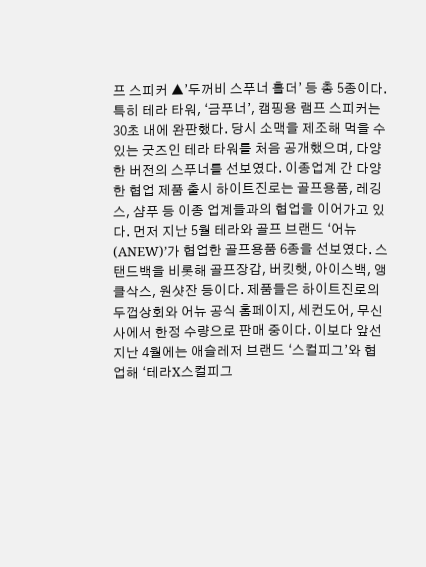프 스피커 ▲’두꺼비 스푸너 홀더’ 등 총 5종이다. 특히 테라 타워, ‘금푸너’, 캠핑용 램프 스피커는 30초 내에 완판했다. 당시 소맥을 제조해 먹을 수 있는 굿즈인 테라 타워를 처음 공개했으며, 다양한 버전의 스푸너를 선보였다. 이종업계 간 다양한 협업 제품 출시 하이트진로는 골프용품, 레깅스, 샴푸 등 이종 업계들과의 협업을 이어가고 있다. 먼저 지난 5월 테라와 골프 브랜드 ‘어뉴(ANEW)’가 협업한 골프용품 6종을 선보였다. 스탠드백을 비롯해 골프장갑, 버킷햇, 아이스백, 앵클삭스, 원샷잔 등이다. 제품들은 하이트진로의 두껍상회와 어뉴 공식 홈페이지, 세컨도어, 무신사에서 한정 수량으로 판매 중이다. 이보다 앞선 지난 4월에는 애슬레저 브랜드 ‘스컬피그’와 협업해 ‘테라X스컬피그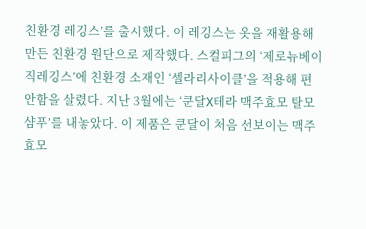친환경 레깅스’를 출시했다. 이 레깅스는 옷을 재활용해 만든 친환경 원단으로 제작했다. 스컬피그의 ‘제로뉴베이직레깅스’에 친환경 소재인 ‘셀라리사이클’을 적용해 편안함을 살렸다. 지난 3월에는 ‘쿤달X테라 맥주효모 탈모샴푸’를 내놓았다. 이 제품은 쿤달이 처음 선보이는 맥주효모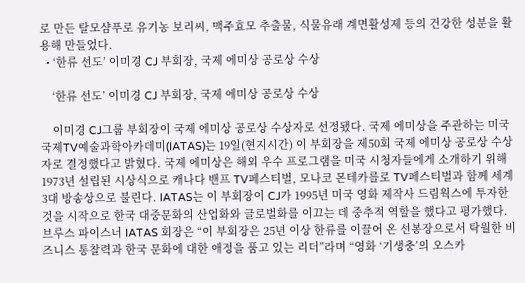로 만든 탈모샴푸로 유기농 보리씨, 맥주효모 추출물, 식물유래 계면활성제 등의 건강한 성분을 활용해 만들었다.
  • ‘한류 선도’ 이미경 CJ 부회장, 국제 에미상 공로상 수상

    ‘한류 선도’ 이미경 CJ 부회장, 국제 에미상 공로상 수상

    이미경 CJ그룹 부회장이 국제 에미상 공로상 수상자로 선정됐다. 국제 에미상을 주관하는 미국 국제TV예술과학아카데미(IATAS)는 19일(현지시간) 이 부회장을 제50회 국제 에미상 공로상 수상자로 결정했다고 밝혔다. 국제 에미상은 해외 우수 프로그램을 미국 시청자들에게 소개하기 위해 1973년 설립된 시상식으로 캐나다 밴프 TV페스티벌, 모나코 몬테카를로 TV페스티벌과 함께 세계 3대 방송상으로 불린다. IATAS는 이 부회장이 CJ가 1995년 미국 영화 제작사 드림웍스에 투자한 것을 시작으로 한국 대중문화의 산업화와 글로벌화를 이끄는 데 중추적 역할을 했다고 평가했다. 브루스 파이스너 IATAS 회장은 “이 부회장은 25년 이상 한류를 이끌어 온 선봉장으로서 탁월한 비즈니스 통찰력과 한국 문화에 대한 애정을 품고 있는 리더”라며 “영화 ‘기생충’의 오스카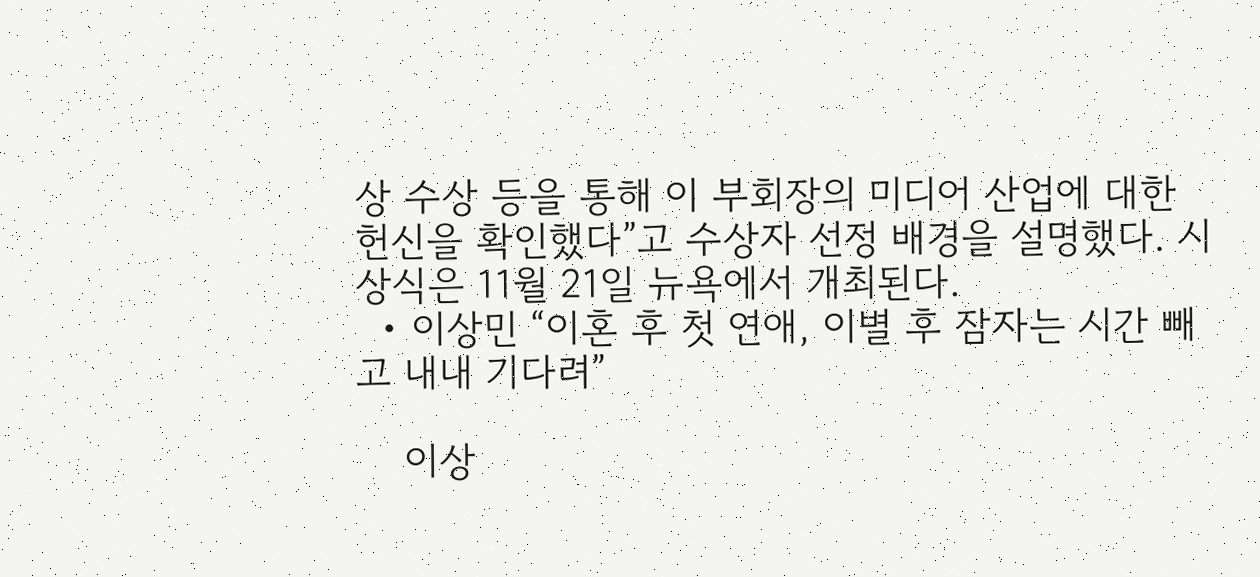상 수상 등을 통해 이 부회장의 미디어 산업에 대한 헌신을 확인했다”고 수상자 선정 배경을 설명했다. 시상식은 11월 21일 뉴욕에서 개최된다.
  • 이상민 “이혼 후 첫 연애, 이별 후 잠자는 시간 빼고 내내 기다려”

    이상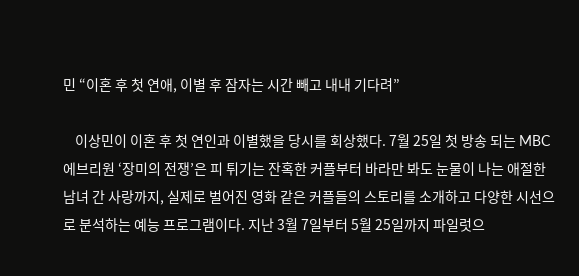민 “이혼 후 첫 연애, 이별 후 잠자는 시간 빼고 내내 기다려”

    이상민이 이혼 후 첫 연인과 이별했을 당시를 회상했다. 7월 25일 첫 방송 되는 MBC에브리원 ‘장미의 전쟁’은 피 튀기는 잔혹한 커플부터 바라만 봐도 눈물이 나는 애절한 남녀 간 사랑까지, 실제로 벌어진 영화 같은 커플들의 스토리를 소개하고 다양한 시선으로 분석하는 예능 프로그램이다. 지난 3월 7일부터 5월 25일까지 파일럿으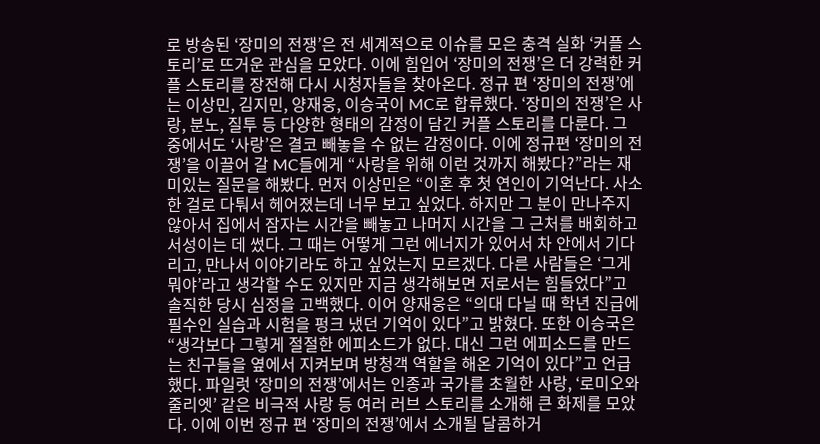로 방송된 ‘장미의 전쟁’은 전 세계적으로 이슈를 모은 충격 실화 ‘커플 스토리’로 뜨거운 관심을 모았다. 이에 힘입어 ‘장미의 전쟁’은 더 강력한 커플 스토리를 장전해 다시 시청자들을 찾아온다. 정규 편 ‘장미의 전쟁’에는 이상민, 김지민, 양재웅, 이승국이 MC로 합류했다. ‘장미의 전쟁’은 사랑, 분노, 질투 등 다양한 형태의 감정이 담긴 커플 스토리를 다룬다. 그 중에서도 ‘사랑’은 결코 빼놓을 수 없는 감정이다. 이에 정규편 ‘장미의 전쟁’을 이끌어 갈 MC들에게 “사랑을 위해 이런 것까지 해봤다?”라는 재미있는 질문을 해봤다. 먼저 이상민은 “이혼 후 첫 연인이 기억난다. 사소한 걸로 다퉈서 헤어졌는데 너무 보고 싶었다. 하지만 그 분이 만나주지 않아서 집에서 잠자는 시간을 빼놓고 나머지 시간을 그 근처를 배회하고 서성이는 데 썼다. 그 때는 어떻게 그런 에너지가 있어서 차 안에서 기다리고, 만나서 이야기라도 하고 싶었는지 모르겠다. 다른 사람들은 ‘그게 뭐야’라고 생각할 수도 있지만 지금 생각해보면 저로서는 힘들었다”고 솔직한 당시 심정을 고백했다. 이어 양재웅은 “의대 다닐 때 학년 진급에 필수인 실습과 시험을 펑크 냈던 기억이 있다”고 밝혔다. 또한 이승국은 “생각보다 그렇게 절절한 에피소드가 없다. 대신 그런 에피소드를 만드는 친구들을 옆에서 지켜보며 방청객 역할을 해온 기억이 있다”고 언급했다. 파일럿 ‘장미의 전쟁’에서는 인종과 국가를 초월한 사랑, ‘로미오와 줄리엣’ 같은 비극적 사랑 등 여러 러브 스토리를 소개해 큰 화제를 모았다. 이에 이번 정규 편 ‘장미의 전쟁’에서 소개될 달콤하거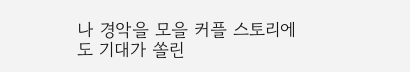나 경악을 모을 커플 스토리에도 기대가 쏠린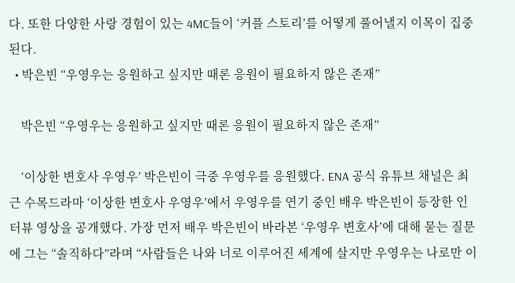다. 또한 다양한 사랑 경험이 있는 4MC들이 ‘커플 스토리’를 어떻게 풀어낼지 이목이 집중된다.
  • 박은빈 “우영우는 응원하고 싶지만 때론 응원이 필요하지 않은 존재”

    박은빈 “우영우는 응원하고 싶지만 때론 응원이 필요하지 않은 존재”

    ‘이상한 변호사 우영우’ 박은빈이 극중 우영우를 응원했다. ENA 공식 유튜브 채널은 최근 수목드라마 ‘이상한 변호사 우영우’에서 우영우를 연기 중인 배우 박은빈이 등장한 인터뷰 영상을 공개했다. 가장 먼저 배우 박은빈이 바라본 ‘우영우 변호사’에 대해 묻는 질문에 그는 “솔직하다”라며 “사람들은 나와 너로 이루어진 세계에 살지만 우영우는 나로만 이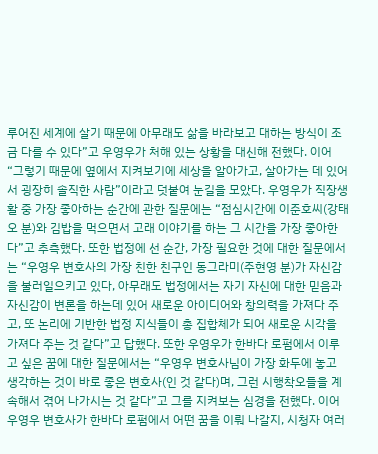루어진 세계에 살기 때문에 아무래도 삶을 바라보고 대하는 방식이 조금 다를 수 있다”고 우영우가 처해 있는 상황을 대신해 전했다. 이어 “그렇기 때문에 옆에서 지켜보기에 세상을 알아가고, 살아가는 데 있어서 굉장히 솔직한 사람”이라고 덧붙여 눈길을 모았다. 우영우가 직장생활 중 가장 좋아하는 순간에 관한 질문에는 “점심시간에 이준호씨(강태오 분)와 김밥을 먹으면서 고래 이야기를 하는 그 시간을 가장 좋아한다”고 추측했다. 또한 법정에 선 순간, 가장 필요한 것에 대한 질문에서는 “우영우 변호사의 가장 친한 친구인 동그라미(주현영 분)가 자신감을 불러일으키고 있다, 아무래도 법정에서는 자기 자신에 대한 믿음과 자신감이 변론을 하는데 있어 새로운 아이디어와 창의력을 가져다 주고, 또 논리에 기반한 법정 지식들이 총 집합체가 되어 새로운 시각을 가져다 주는 것 같다”고 답했다. 또한 우영우가 한바다 로펌에서 이루고 싶은 꿈에 대한 질문에서는 “우영우 변호사님이 가장 화두에 놓고 생각하는 것이 바로 좋은 변호사(인 것 같다)며, 그런 시행착오들을 계속해서 겪어 나가시는 것 같다”고 그를 지켜보는 심경을 전했다. 이어 우영우 변호사가 한바다 로펌에서 어떤 꿈을 이뤄 나갈지, 시청자 여러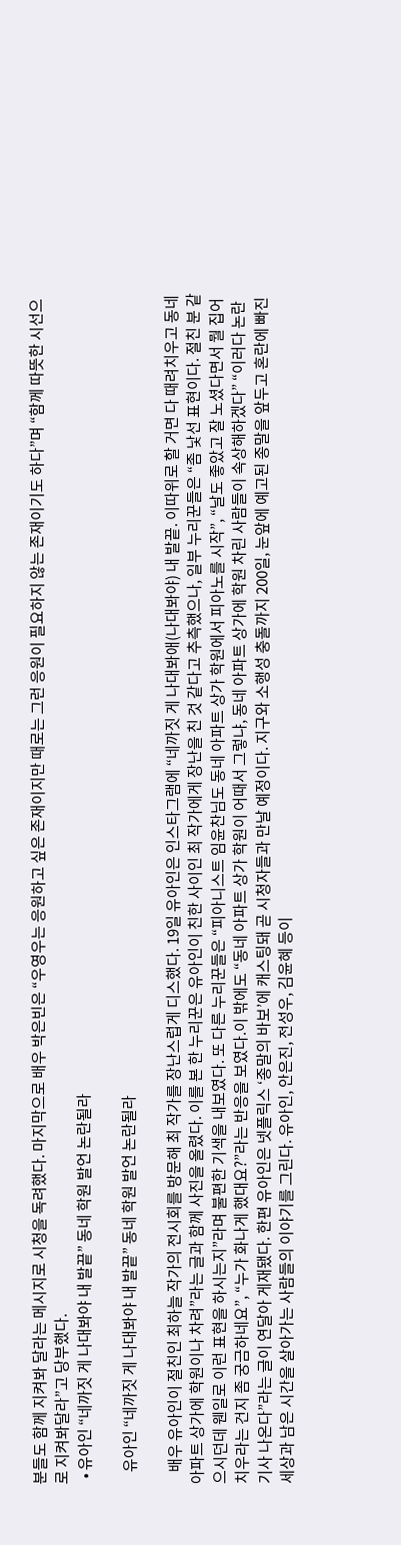분들도 함께 지켜봐 달라는 메시지로 시청을 독려했다. 마지막으로 배우 박은빈은 “우영우는 응원하고 싶은 존재이지만 때로는 그런 응원이 필요하지 않는 존재이기도 하다”며 “함께 따뜻한 시선으로 지켜봐달라”고 당부했다.
  • 유아인 “네까짓 게 나대봐야 내 발끝” 동네 학원 발언 논란될라

    유아인 “네까짓 게 나대봐야 내 발끝” 동네 학원 발언 논란될라

    배우 유아인이 절친인 최하늘 작가의 전시회를 방문해 최 작가를 장난스럽게 디스했다. 19일 유아인은 인스타그램에 “네까짓 게 나대봐애(나대봐야) 내 발끝. 이따위로 할 거면 다 때려치우고 동네 아파트 상가에 학원이나 차려”라는 글과 함께 사진을 올렸다. 이를 본 한 누리꾼은 유아인이 친한 사이인 최 작가에게 장난을 친 것 같다고 추측했으나, 일부 누리꾼들은 “좀 낯선 표현이다. 절친 분 같으시던데 웬일로 이런 표현을 하시는지”라며 불편한 기색을 내보였다. 또 다른 누리꾼들은 “피아니스트 임윤찬님도 동네 아파트 상가 학원에서 피아노를 시작”, “날도 좋았고 잘 노셨다면서 뭘 집어치우라는 건지 좀 궁금하네요”, “누가 화나게 했대요?”라는 반응을 보였다.이 밖에도 “동네 아파트 상가 학원이 어때서 그렇냐, 동네 아파트 상가에 학원 차린 사람들이 속상해하겠다” “이러다 논란 기사 나온다”라는 글이 연달아 게재됐다. 한편 유아인은 넷플릭스 ‘종말의 바보’에 캐스팅돼 곧 시청자들과 만날 예정이다. 지구와 소행성 충돌까지 200일, 눈앞에 예고된 종말을 앞두고 혼란에 빠진 세상과 남은 시간을 살아가는 사람들의 이야기를 그린다. 유아인, 안은진, 전성우, 김윤혜 등이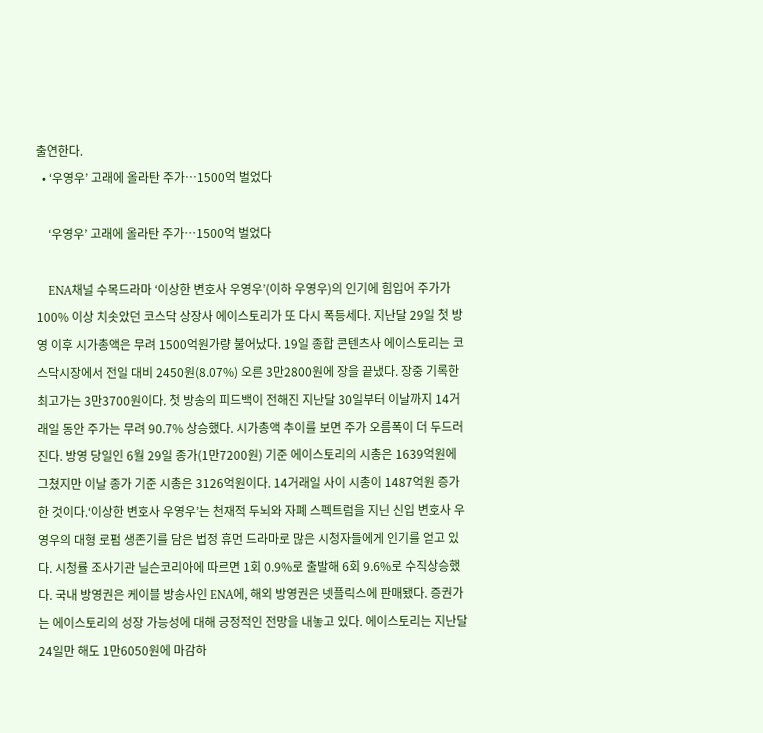출연한다.
  • ‘우영우’ 고래에 올라탄 주가…1500억 벌었다

    ‘우영우’ 고래에 올라탄 주가…1500억 벌었다

    ENA채널 수목드라마 ‘이상한 변호사 우영우’(이하 우영우)의 인기에 힘입어 주가가 100% 이상 치솟았던 코스닥 상장사 에이스토리가 또 다시 폭등세다. 지난달 29일 첫 방영 이후 시가총액은 무려 1500억원가량 불어났다. 19일 종합 콘텐츠사 에이스토리는 코스닥시장에서 전일 대비 2450원(8.07%) 오른 3만2800원에 장을 끝냈다. 장중 기록한 최고가는 3만3700원이다. 첫 방송의 피드백이 전해진 지난달 30일부터 이날까지 14거래일 동안 주가는 무려 90.7% 상승했다. 시가총액 추이를 보면 주가 오름폭이 더 두드러진다. 방영 당일인 6월 29일 종가(1만7200원) 기준 에이스토리의 시총은 1639억원에 그쳤지만 이날 종가 기준 시총은 3126억원이다. 14거래일 사이 시총이 1487억원 증가한 것이다.‘이상한 변호사 우영우’는 천재적 두뇌와 자폐 스펙트럼을 지닌 신입 변호사 우영우의 대형 로펌 생존기를 담은 법정 휴먼 드라마로 많은 시청자들에게 인기를 얻고 있다. 시청률 조사기관 닐슨코리아에 따르면 1회 0.9%로 출발해 6회 9.6%로 수직상승했다. 국내 방영권은 케이블 방송사인 ENA에, 해외 방영권은 넷플릭스에 판매됐다. 증권가는 에이스토리의 성장 가능성에 대해 긍정적인 전망을 내놓고 있다. 에이스토리는 지난달 24일만 해도 1만6050원에 마감하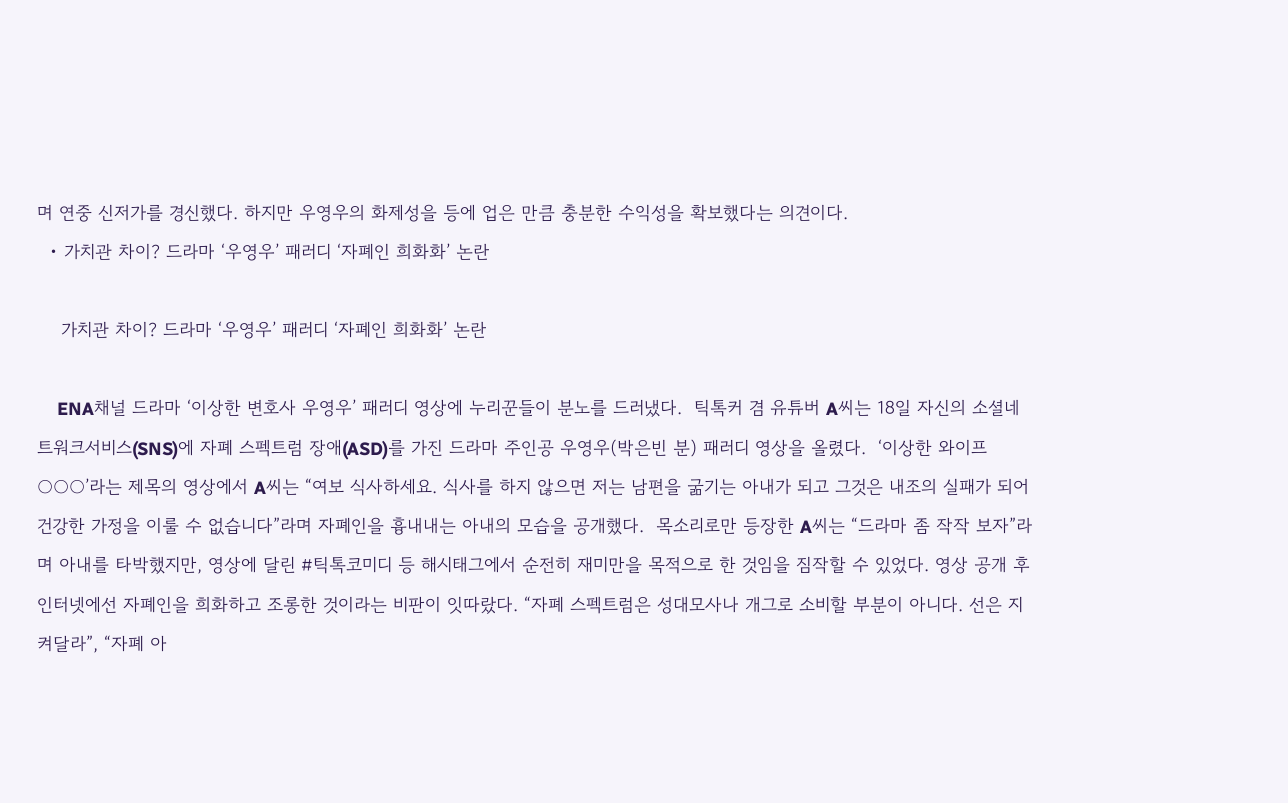며 연중 신저가를 경신했다. 하지만 우영우의 화제성을 등에 업은 만큼 충분한 수익성을 확보했다는 의견이다.
  • 가치관 차이? 드라마 ‘우영우’ 패러디 ‘자폐인 희화화’ 논란

    가치관 차이? 드라마 ‘우영우’ 패러디 ‘자폐인 희화화’ 논란

    ENA채널 드라마 ‘이상한 변호사 우영우’ 패러디 영상에 누리꾼들이 분노를 드러냈다.  틱톡커 겸 유튜버 A씨는 18일 자신의 소셜네트워크서비스(SNS)에 자폐 스펙트럼 장애(ASD)를 가진 드라마 주인공 우영우(박은빈 분) 패러디 영상을 올렸다.  ‘이상한 와이프 ○○○’라는 제목의 영상에서 A씨는 “여보 식사하세요. 식사를 하지 않으면 저는 남편을 굶기는 아내가 되고 그것은 내조의 실패가 되어 건강한 가정을 이룰 수 없습니다”라며 자폐인을 흉내내는 아내의 모습을 공개했다.  목소리로만 등장한 A씨는 “드라마 좀 작작 보자”라며 아내를 타박했지만, 영상에 달린 #틱톡코미디 등 해시태그에서 순전히 재미만을 목적으로 한 것임을 짐작할 수 있었다. 영상 공개 후 인터넷에선 자폐인을 희화하고 조롱한 것이라는 비판이 잇따랐다. “자폐 스펙트럼은 성대모사나 개그로 소비할 부분이 아니다. 선은 지켜달라”, “자폐 아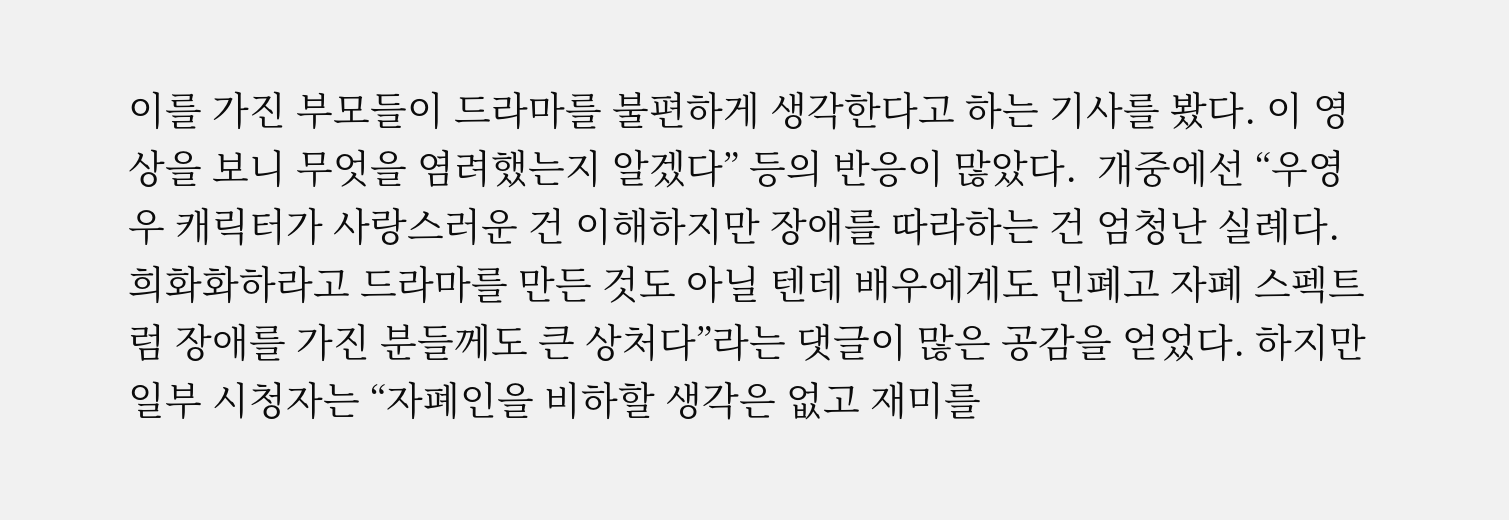이를 가진 부모들이 드라마를 불편하게 생각한다고 하는 기사를 봤다. 이 영상을 보니 무엇을 염려했는지 알겠다” 등의 반응이 많았다.  개중에선 “우영우 캐릭터가 사랑스러운 건 이해하지만 장애를 따라하는 건 엄청난 실례다. 희화화하라고 드라마를 만든 것도 아닐 텐데 배우에게도 민폐고 자폐 스펙트럼 장애를 가진 분들께도 큰 상처다”라는 댓글이 많은 공감을 얻었다. 하지만 일부 시청자는 “자폐인을 비하할 생각은 없고 재미를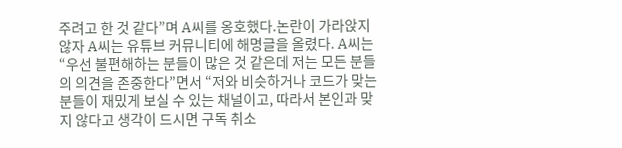주려고 한 것 같다”며 A씨를 옹호했다.논란이 가라앉지 않자 A씨는 유튜브 커뮤니티에 해명글을 올렸다. A씨는 “우선 불편해하는 분들이 많은 것 같은데 저는 모든 분들의 의견을 존중한다”면서 “저와 비슷하거나 코드가 맞는 분들이 재밌게 보실 수 있는 채널이고, 따라서 본인과 맞지 않다고 생각이 드시면 구독 취소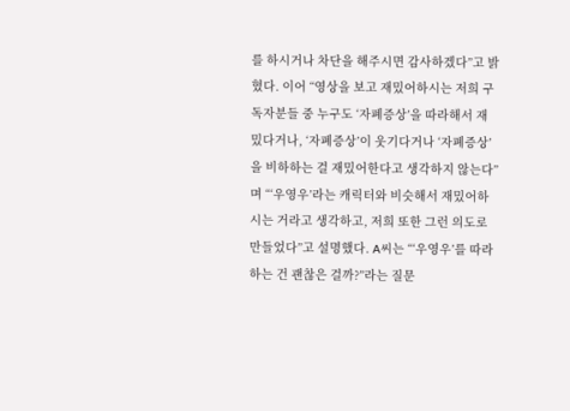를 하시거나 차단을 해주시면 감사하겠다”고 밝혔다. 이어 “영상을 보고 재밌어하시는 저희 구독자분들 중 누구도 ‘자폐증상’을 따라해서 재밌다거나, ‘자폐증상’이 웃기다거나 ‘자폐증상’을 비하하는 걸 재밌어한다고 생각하지 않는다”며 “‘우영우’라는 캐릭터와 비슷해서 재밌어하시는 거라고 생각하고, 저희 또한 그런 의도로 만들었다”고 설명했다. A씨는 “‘우영우’를 따라하는 건 괜찮은 걸까?”라는 질문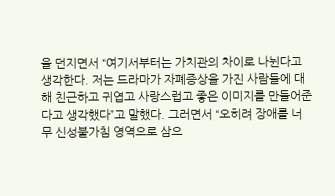을 던지면서 “여기서부터는 가치관의 차이로 나뉜다고 생각한다. 저는 드라마가 자폐증상을 가진 사람들에 대해 친근하고 귀엽고 사랑스럽고 좋은 이미지를 만들어준다고 생각했다”고 말했다. 그러면서 “오히려 장애를 너무 신성불가침 영역으로 삼으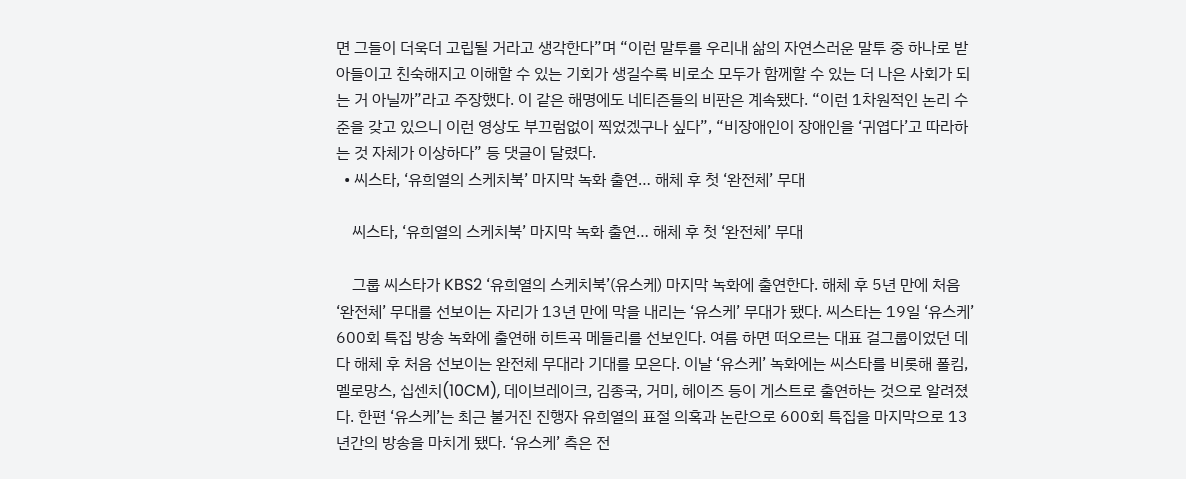면 그들이 더욱더 고립될 거라고 생각한다”며 “이런 말투를 우리내 삶의 자연스러운 말투 중 하나로 받아들이고 친숙해지고 이해할 수 있는 기회가 생길수록 비로소 모두가 함께할 수 있는 더 나은 사회가 되는 거 아닐까”라고 주장했다. 이 같은 해명에도 네티즌들의 비판은 계속됐다. “이런 1차원적인 논리 수준을 갖고 있으니 이런 영상도 부끄럼없이 찍었겠구나 싶다”, “비장애인이 장애인을 ‘귀엽다’고 따라하는 것 자체가 이상하다” 등 댓글이 달렸다.
  • 씨스타, ‘유희열의 스케치북’ 마지막 녹화 출연… 해체 후 첫 ‘완전체’ 무대

    씨스타, ‘유희열의 스케치북’ 마지막 녹화 출연… 해체 후 첫 ‘완전체’ 무대

    그룹 씨스타가 KBS2 ‘유희열의 스케치북’(유스케) 마지막 녹화에 출연한다. 해체 후 5년 만에 처음 ‘완전체’ 무대를 선보이는 자리가 13년 만에 막을 내리는 ‘유스케’ 무대가 됐다. 씨스타는 19일 ‘유스케’ 600회 특집 방송 녹화에 출연해 히트곡 메들리를 선보인다. 여름 하면 떠오르는 대표 걸그룹이었던 데다 해체 후 처음 선보이는 완전체 무대라 기대를 모은다. 이날 ‘유스케’ 녹화에는 씨스타를 비롯해 폴킴, 멜로망스, 십센치(10CM), 데이브레이크, 김종국, 거미, 헤이즈 등이 게스트로 출연하는 것으로 알려졌다. 한편 ‘유스케’는 최근 불거진 진행자 유희열의 표절 의혹과 논란으로 600회 특집을 마지막으로 13년간의 방송을 마치게 됐다. ‘유스케’ 측은 전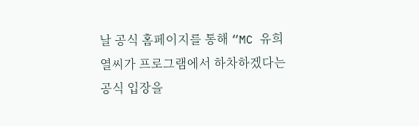날 공식 홈페이지를 통해 “MC 유희열씨가 프로그램에서 하차하겠다는 공식 입장을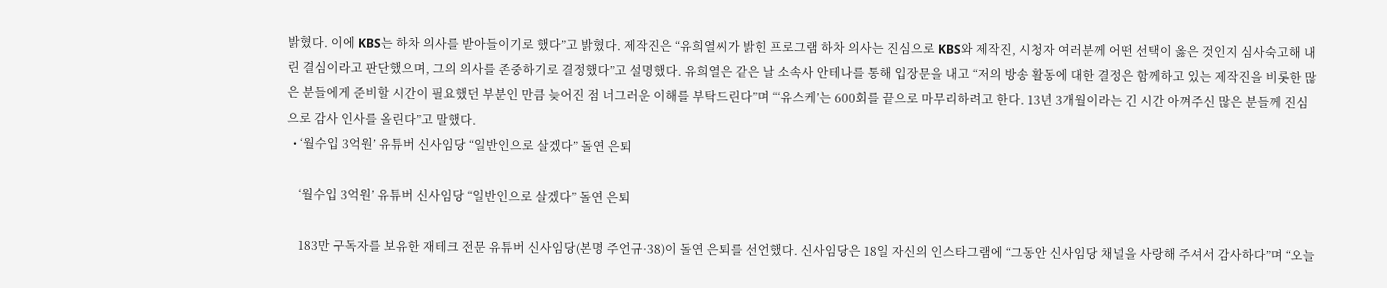밝혔다. 이에 KBS는 하차 의사를 받아들이기로 했다”고 밝혔다. 제작진은 “유희열씨가 밝힌 프로그램 하차 의사는 진심으로 KBS와 제작진, 시청자 여러분께 어떤 선택이 옳은 것인지 심사숙고해 내린 결심이라고 판단했으며, 그의 의사를 존중하기로 결정했다”고 설명했다. 유희열은 같은 날 소속사 안테나를 통해 입장문을 내고 “저의 방송 활동에 대한 결정은 함께하고 있는 제작진을 비롯한 많은 분들에게 준비할 시간이 필요했던 부분인 만큼 늦어진 점 너그러운 이해를 부탁드린다”며 “‘유스케’는 600회를 끝으로 마무리하려고 한다. 13년 3개월이라는 긴 시간 아껴주신 많은 분들께 진심으로 감사 인사를 올린다”고 말했다.
  • ‘월수입 3억원’ 유튜버 신사임당 “일반인으로 살겠다” 돌연 은퇴

    ‘월수입 3억원’ 유튜버 신사임당 “일반인으로 살겠다” 돌연 은퇴

    183만 구독자를 보유한 재테크 전문 유튜버 신사임당(본명 주언규·38)이 돌연 은퇴를 선언했다. 신사임당은 18일 자신의 인스타그램에 “그동안 신사임당 채널을 사랑해 주셔서 감사하다”며 “오늘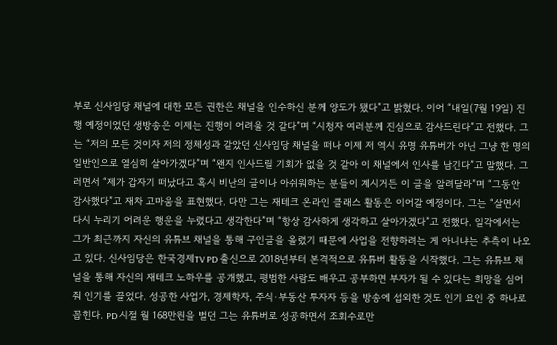부로 신사임당 채널에 대한 모든 권한은 채널을 인수하신 분께 양도가 됐다”고 밝혔다. 이어 “내일(7월 19일) 진행 예정이었던 생방송은 이제는 진행이 어려울 것 같다”며 “시청자 여러분께 진심으로 감사드린다”고 전했다. 그는 “저의 모든 것이자 저의 정체성과 같았던 신사임당 채널을 떠나 이제 저 역시 유명 유튜버가 아닌 그냥 한 명의 일반인으로 열심히 살아가겠다”며 “왠지 인사드릴 기회가 없을 것 같아 이 채널에서 인사를 남긴다”고 말했다. 그러면서 “제가 갑자기 떠났다고 혹시 비난의 글이나 아쉬워하는 분들이 계시거든 이 글을 알려달라”며 “그동안 감사했다”고 재차 고마움을 표현했다. 다만 그는 재테크 온라인 클래스 활동은 이어갈 예정이다. 그는 “살면서 다시 누리기 어려운 행운을 누렸다고 생각한다”며 “항상 감사하게 생각하고 살아가겠다”고 전했다. 일각에서는 그가 최근까지 자신의 유튜브 채널을 통해 구인글을 올렸기 때문에 사업을 전향하려는 게 아니냐는 추측이 나오고 있다. 신사임당은 한국경제TV PD 출신으로 2018년부터 본격적으로 유튜버 활동을 시작했다. 그는 유튜브 채널을 통해 자신의 재테크 노하우를 공개했고, 평범한 사람도 배우고 공부하면 부자가 될 수 있다는 희망을 심어줘 인기를 끌었다. 성공한 사업가, 경제학자, 주식·부동산 투자자 등을 방송에 섭외한 것도 인기 요인 중 하나로 꼽힌다. PD 시절 월 168만원을 벌던 그는 유튜버로 성공하면서 조회수로만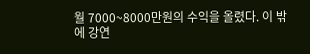월 7000~8000만원의 수익을 올렸다. 이 밖에 강연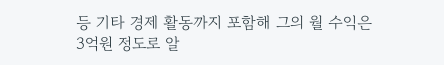등 기타 경제 활동까지 포함해 그의 월 수익은 3억원 정도로 알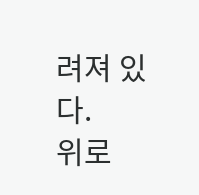려져 있다.
위로